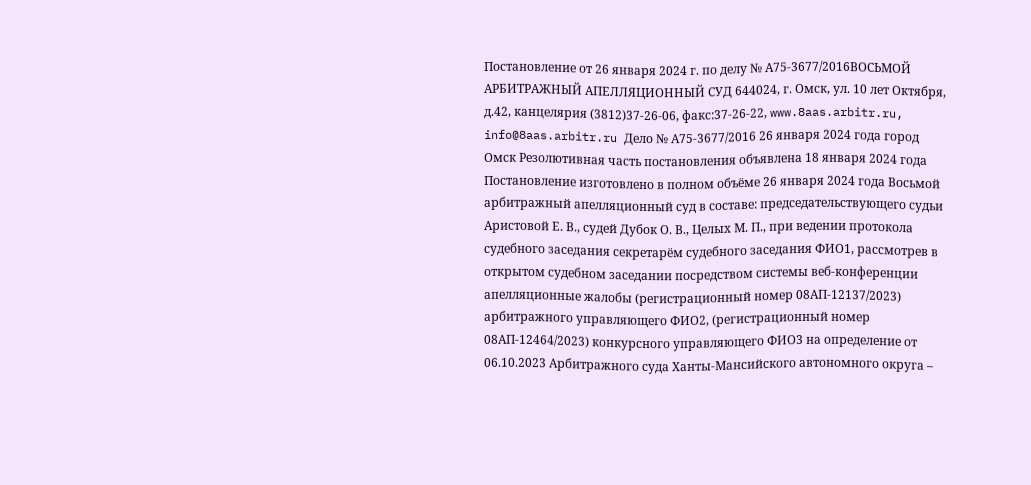Постановление от 26 января 2024 г. по делу № А75-3677/2016ВОСЬМОЙ АРБИТРАЖНЫЙ АПЕЛЛЯЦИОННЫЙ СУД 644024, г. Омск, ул. 10 лет Октября, д.42, канцелярия (3812)37-26-06, факс:37-26-22, www.8aas.arbitr.ru, info@8aas.arbitr.ru Дело № А75-3677/2016 26 января 2024 года город Омск Резолютивная часть постановления объявлена 18 января 2024 года Постановление изготовлено в полном объёме 26 января 2024 года Восьмой арбитражный апелляционный суд в составе: председательствующего судьи Аристовой Е. В., судей Дубок О. В., Целых М. П., при ведении протокола судебного заседания секретарём судебного заседания ФИО1, рассмотрев в открытом судебном заседании посредством системы веб-конференции апелляционные жалобы (регистрационный номер 08АП-12137/2023) арбитражного управляющего ФИО2, (регистрационный номер 08АП-12464/2023) конкурсного управляющего ФИО3 на определение от 06.10.2023 Арбитражного суда Ханты-Мансийского автономного округа –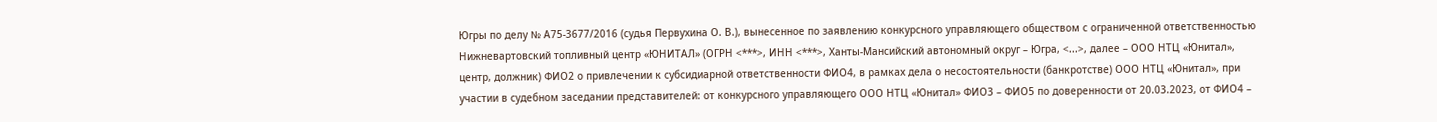Югры по делу № А75-3677/2016 (судья Первухина О. В.), вынесенное по заявлению конкурсного управляющего обществом с ограниченной ответственностью Нижневартовский топливный центр «ЮНИТАЛ» (ОГРН <***>, ИНН <***>, Ханты-Мансийский автономный округ – Югра, <...>, далее – ООО НТЦ «Юнитал», центр, должник) ФИО2 о привлечении к субсидиарной ответственности ФИО4, в рамках дела о несостоятельности (банкротстве) ООО НТЦ «Юнитал», при участии в судебном заседании представителей: от конкурсного управляющего ООО НТЦ «Юнитал» ФИО3 – ФИО5 по доверенности от 20.03.2023, от ФИО4 –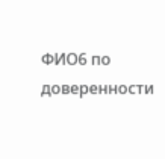ФИО6 по доверенности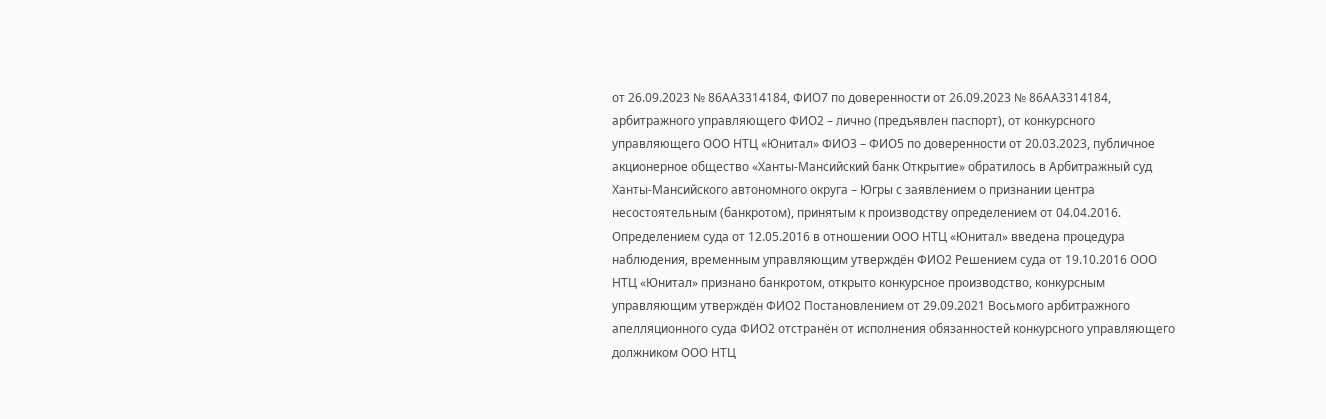от 26.09.2023 № 86АА3314184, ФИО7 по доверенности от 26.09.2023 № 86АА3314184, арбитражного управляющего ФИО2 – лично (предъявлен паспорт), от конкурсного управляющего ООО НТЦ «Юнитал» ФИО3 – ФИО5 по доверенности от 20.03.2023, публичное акционерное общество «Ханты-Мансийский банк Открытие» обратилось в Арбитражный суд Ханты-Мансийского автономного округа – Югры с заявлением о признании центра несостоятельным (банкротом), принятым к производству определением от 04.04.2016. Определением суда от 12.05.2016 в отношении ООО НТЦ «Юнитал» введена процедура наблюдения, временным управляющим утверждён ФИО2 Решением суда от 19.10.2016 ООО НТЦ «Юнитал» признано банкротом, открыто конкурсное производство, конкурсным управляющим утверждён ФИО2 Постановлением от 29.09.2021 Восьмого арбитражного апелляционного суда ФИО2 отстранён от исполнения обязанностей конкурсного управляющего должником ООО НТЦ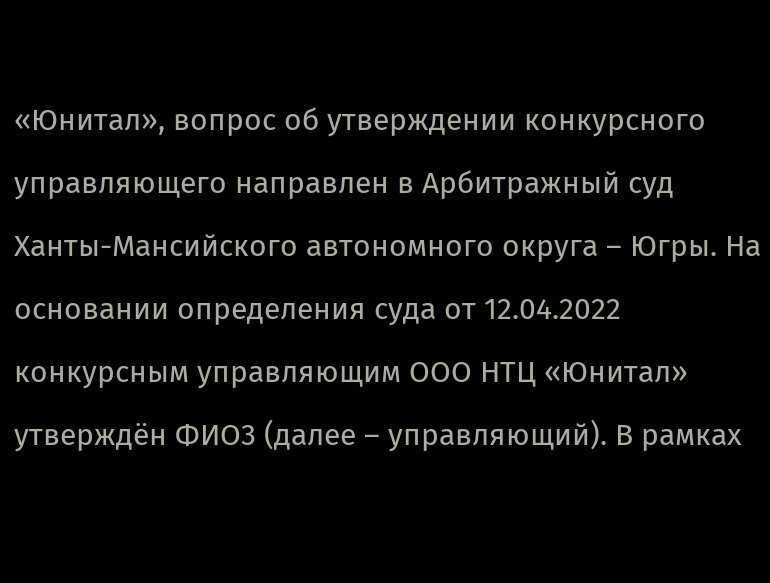«Юнитал», вопрос об утверждении конкурсного управляющего направлен в Арбитражный суд Ханты-Мансийского автономного округа – Югры. На основании определения суда от 12.04.2022 конкурсным управляющим ООО НТЦ «Юнитал» утверждён ФИО3 (далее – управляющий). В рамках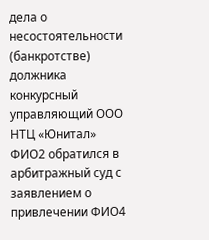дела о несостоятельности (банкротстве) должника конкурсный управляющий ООО НТЦ «Юнитал» ФИО2 обратился в арбитражный суд с заявлением о привлечении ФИО4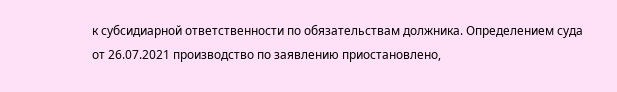к субсидиарной ответственности по обязательствам должника. Определением суда от 26.07.2021 производство по заявлению приостановлено,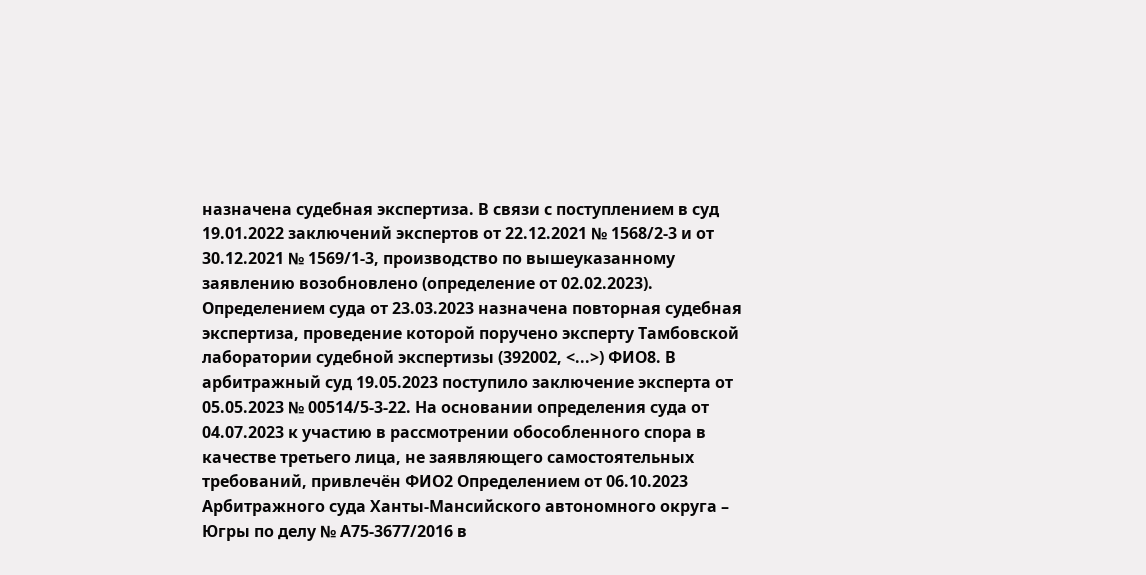назначена судебная экспертиза. В связи с поступлением в суд 19.01.2022 заключений экспертов от 22.12.2021 № 1568/2-3 и от 30.12.2021 № 1569/1-3, производство по вышеуказанному заявлению возобновлено (определение от 02.02.2023). Определением суда от 23.03.2023 назначена повторная судебная экспертиза, проведение которой поручено эксперту Тамбовской лаборатории судебной экспертизы (392002, <...>) ФИО8. В арбитражный суд 19.05.2023 поступило заключение эксперта от 05.05.2023 № 00514/5-3-22. На основании определения суда от 04.07.2023 к участию в рассмотрении обособленного спора в качестве третьего лица, не заявляющего самостоятельных требований, привлечён ФИО2 Определением от 06.10.2023 Арбитражного суда Ханты-Мансийского автономного округа – Югры по делу № А75-3677/2016 в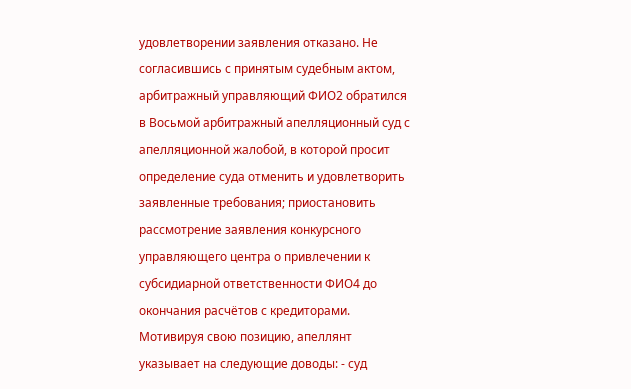удовлетворении заявления отказано. Не согласившись с принятым судебным актом, арбитражный управляющий ФИО2 обратился в Восьмой арбитражный апелляционный суд с апелляционной жалобой, в которой просит определение суда отменить и удовлетворить заявленные требования; приостановить рассмотрение заявления конкурсного управляющего центра о привлечении к субсидиарной ответственности ФИО4 до окончания расчётов с кредиторами. Мотивируя свою позицию, апеллянт указывает на следующие доводы: - суд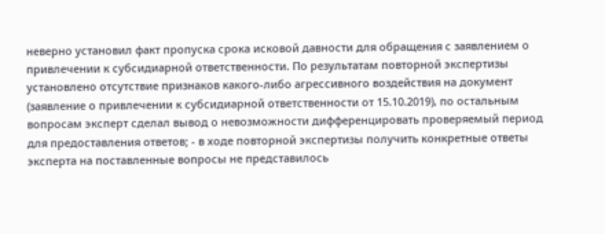неверно установил факт пропуска срока исковой давности для обращения с заявлением о привлечении к субсидиарной ответственности. По результатам повторной экспертизы установлено отсутствие признаков какого-либо агрессивного воздействия на документ (заявление о привлечении к субсидиарной ответственности от 15.10.2019), по остальным вопросам эксперт сделал вывод о невозможности дифференцировать проверяемый период для предоставления ответов; - в ходе повторной экспертизы получить конкретные ответы эксперта на поставленные вопросы не представилось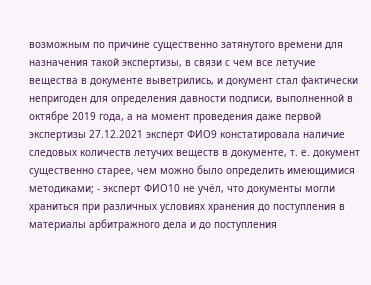возможным по причине существенно затянутого времени для назначения такой экспертизы, в связи с чем все летучие вещества в документе выветрились, и документ стал фактически непригоден для определения давности подписи, выполненной в октябре 2019 года, а на момент проведения даже первой экспертизы 27.12.2021 эксперт ФИО9 констатировала наличие следовых количеств летучих веществ в документе, т. е. документ существенно старее, чем можно было определить имеющимися методиками; - эксперт ФИО10 не учёл, что документы могли храниться при различных условиях хранения до поступления в материалы арбитражного дела и до поступления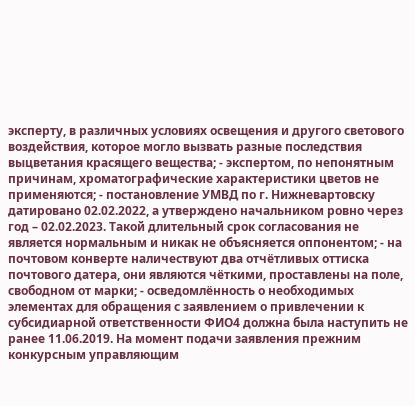эксперту, в различных условиях освещения и другого светового воздействия, которое могло вызвать разные последствия выцветания красящего вещества; - экспертом, по непонятным причинам, хроматографические характеристики цветов не применяются; - постановление УМВД по г. Нижневартовску датировано 02.02.2022, а утверждено начальником ровно через год – 02.02.2023. Такой длительный срок согласования не является нормальным и никак не объясняется оппонентом; - на почтовом конверте наличествуют два отчётливых оттиска почтового датера, они являются чёткими, проставлены на поле, свободном от марки; - осведомлённость о необходимых элементах для обращения с заявлением о привлечении к субсидиарной ответственности ФИО4 должна была наступить не ранее 11.06.2019. На момент подачи заявления прежним конкурсным управляющим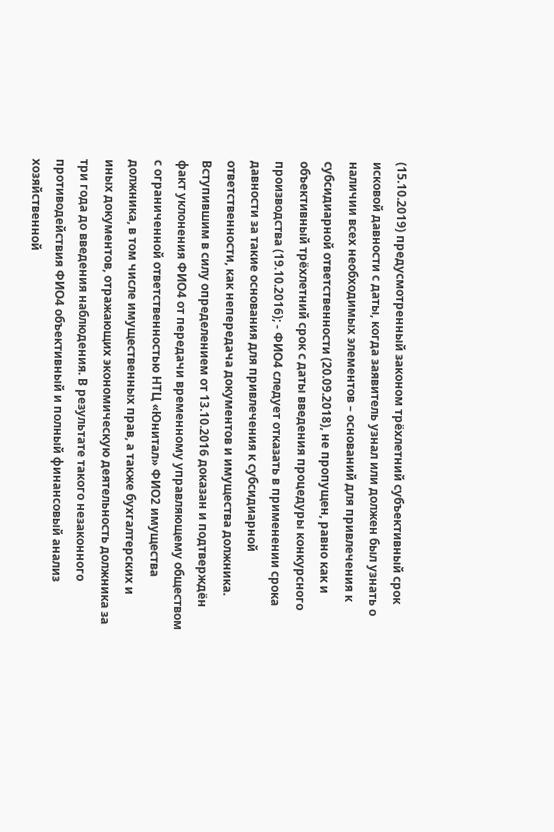(15.10.2019) предусмотренный законом трёхлетний субъективный срок исковой давности с даты, когда заявитель узнал или должен был узнать о наличии всех необходимых элементов – оснований для привлечения к субсидиарной ответственности (20.09.2018), не пропущен, равно как и объективный трёхлетний срок с даты введения процедуры конкурсного производства (19.10.2016); - ФИО4 следует отказать в применении срока давности за такие основания для привлечения к субсидиарной ответственности, как непередача документов и имущества должника. Вступившим в силу определением от 13.10.2016 доказан и подтверждён факт уклонения ФИО4 от передачи временному управляющему обществом с ограниченной ответственностью НТЦ «Юнитал» ФИО2 имущества должника, в том числе имущественных прав, а также бухгалтерских и иных документов, отражающих экономическую деятельность должника за три года до введения наблюдения. В результате такого незаконного противодействия ФИО4 объективный и полный финансовый анализ хозяйственной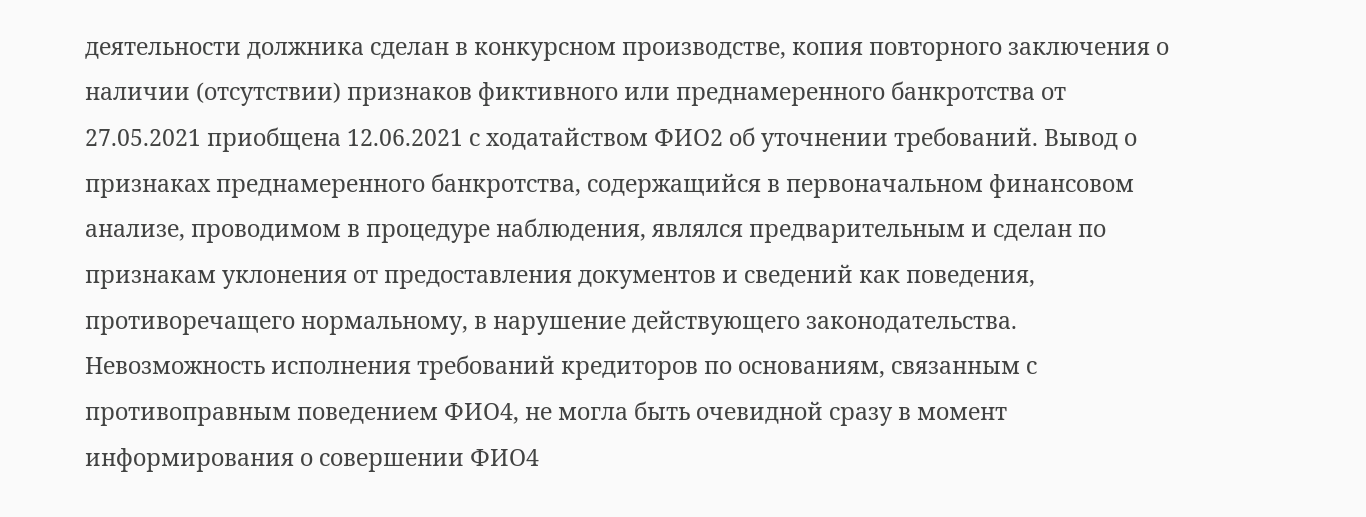деятельности должника сделан в конкурсном производстве, копия повторного заключения о наличии (отсутствии) признаков фиктивного или преднамеренного банкротства от 27.05.2021 приобщена 12.06.2021 с ходатайством ФИО2 об уточнении требований. Вывод о признаках преднамеренного банкротства, содержащийся в первоначальном финансовом анализе, проводимом в процедуре наблюдения, являлся предварительным и сделан по признакам уклонения от предоставления документов и сведений как поведения, противоречащего нормальному, в нарушение действующего законодательства. Невозможность исполнения требований кредиторов по основаниям, связанным с противоправным поведением ФИО4, не могла быть очевидной сразу в момент информирования о совершении ФИО4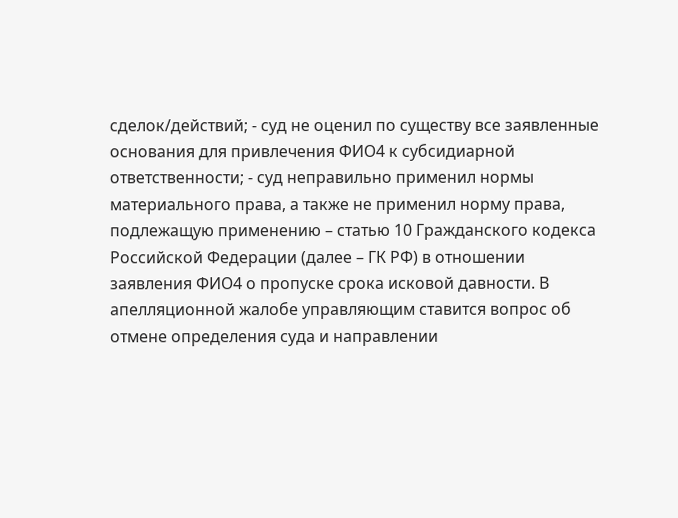сделок/действий; - суд не оценил по существу все заявленные основания для привлечения ФИО4 к субсидиарной ответственности; - суд неправильно применил нормы материального права, а также не применил норму права, подлежащую применению – статью 10 Гражданского кодекса Российской Федерации (далее – ГК РФ) в отношении заявления ФИО4 о пропуске срока исковой давности. В апелляционной жалобе управляющим ставится вопрос об отмене определения суда и направлении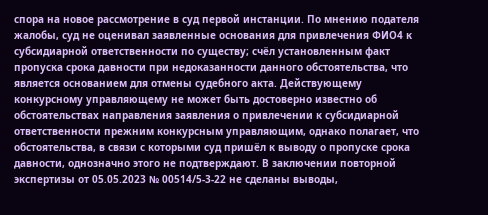спора на новое рассмотрение в суд первой инстанции. По мнению подателя жалобы, суд не оценивал заявленные основания для привлечения ФИО4 к субсидиарной ответственности по существу; счёл установленным факт пропуска срока давности при недоказанности данного обстоятельства, что является основанием для отмены судебного акта. Действующему конкурсному управляющему не может быть достоверно известно об обстоятельствах направления заявления о привлечении к субсидиарной ответственности прежним конкурсным управляющим, однако полагает, что обстоятельства, в связи с которыми суд пришёл к выводу о пропуске срока давности, однозначно этого не подтверждают. В заключении повторной экспертизы от 05.05.2023 № 00514/5-3-22 не сделаны выводы,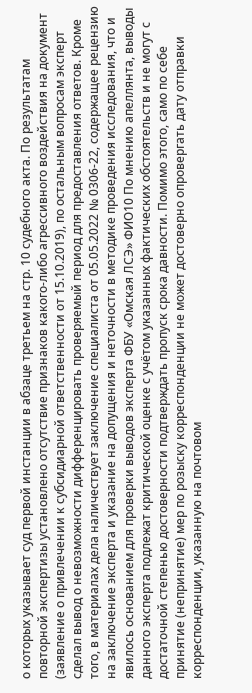о которых указывает суд первой инстанции в абзаце третьем на стр. 10 судебного акта. По результатам повторной экспертизы установлено отсутствие признаков какого-либо агрессивного воздействия на документ (заявление о привлечении к субсидиарной ответственности от 15.10.2019), по остальным вопросам эксперт сделал вывод о невозможности дифференцировать проверяемый период для предоставления ответов. Кроме того, в материалах дела наличествует заключение специалиста от 05.05.2022 № 0306-22, содержащее рецензию на заключение эксперта и указание на допущения и неточности в методике проведения исследования, что и явилось основанием для проверки выводов эксперта ФБУ «Омская ЛСЭ» ФИО10 По мнению апеллянта, выводы данного эксперта подлежат критической оценке с учётом указанных фактических обстоятельств и не могут с достаточной степенью достоверности подтверждать пропуск срока давности. Помимо этого, само по себе принятие (непринятие) мер по розыску корреспонденции не может достоверно опровергать дату отправки корреспонденции, указанную на почтовом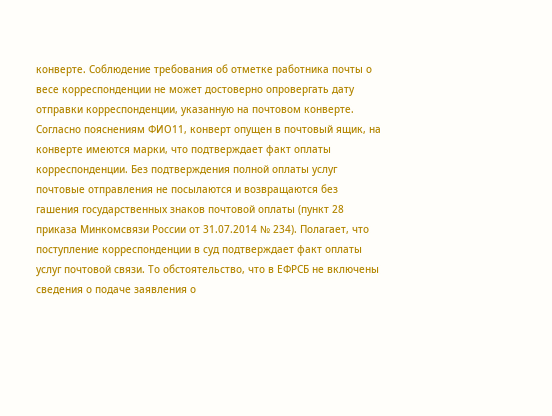конверте. Соблюдение требования об отметке работника почты о весе корреспонденции не может достоверно опровергать дату отправки корреспонденции, указанную на почтовом конверте. Согласно пояснениям ФИО11, конверт опущен в почтовый ящик, на конверте имеются марки, что подтверждает факт оплаты корреспонденции. Без подтверждения полной оплаты услуг почтовые отправления не посылаются и возвращаются без гашения государственных знаков почтовой оплаты (пункт 28 приказа Минкомсвязи России от 31.07.2014 № 234). Полагает, что поступление корреспонденции в суд подтверждает факт оплаты услуг почтовой связи. То обстоятельство, что в ЕФРСБ не включены сведения о подаче заявления о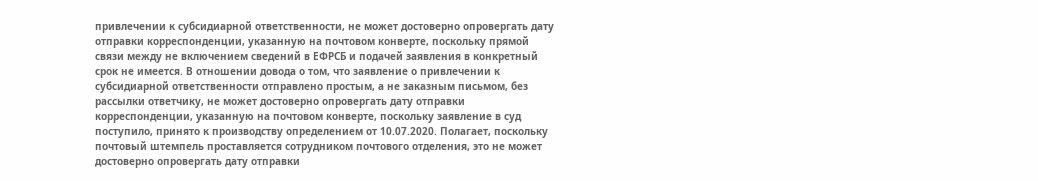привлечении к субсидиарной ответственности, не может достоверно опровергать дату отправки корреспонденции, указанную на почтовом конверте, поскольку прямой связи между не включением сведений в ЕФРСБ и подачей заявления в конкретный срок не имеется. В отношении довода о том, что заявление о привлечении к субсидиарной ответственности отправлено простым, а не заказным письмом, без рассылки ответчику, не может достоверно опровергать дату отправки корреспонденции, указанную на почтовом конверте, поскольку заявление в суд поступило, принято к производству определением от 10.07.2020. Полагает, поскольку почтовый штемпель проставляется сотрудником почтового отделения, это не может достоверно опровергать дату отправки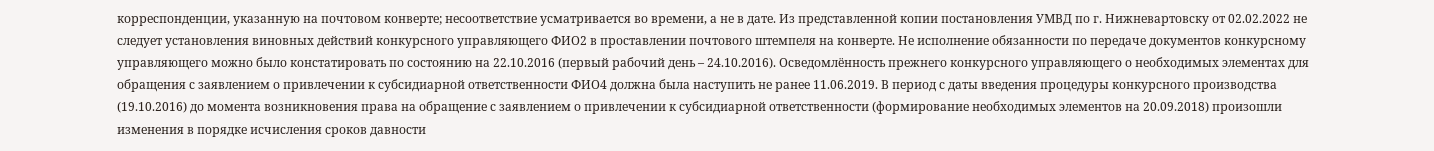корреспонденции, указанную на почтовом конверте; несоответствие усматривается во времени, а не в дате. Из представленной копии постановления УМВД по г. Нижневартовску от 02.02.2022 не следует установления виновных действий конкурсного управляющего ФИО2 в проставлении почтового штемпеля на конверте. Не исполнение обязанности по передаче документов конкурсному управляющего можно было констатировать по состоянию на 22.10.2016 (первый рабочий день – 24.10.2016). Осведомлённость прежнего конкурсного управляющего о необходимых элементах для обращения с заявлением о привлечении к субсидиарной ответственности ФИО4 должна была наступить не ранее 11.06.2019. В период с даты введения процедуры конкурсного производства (19.10.2016) до момента возникновения права на обращение с заявлением о привлечении к субсидиарной ответственности (формирование необходимых элементов на 20.09.2018) произошли изменения в порядке исчисления сроков давности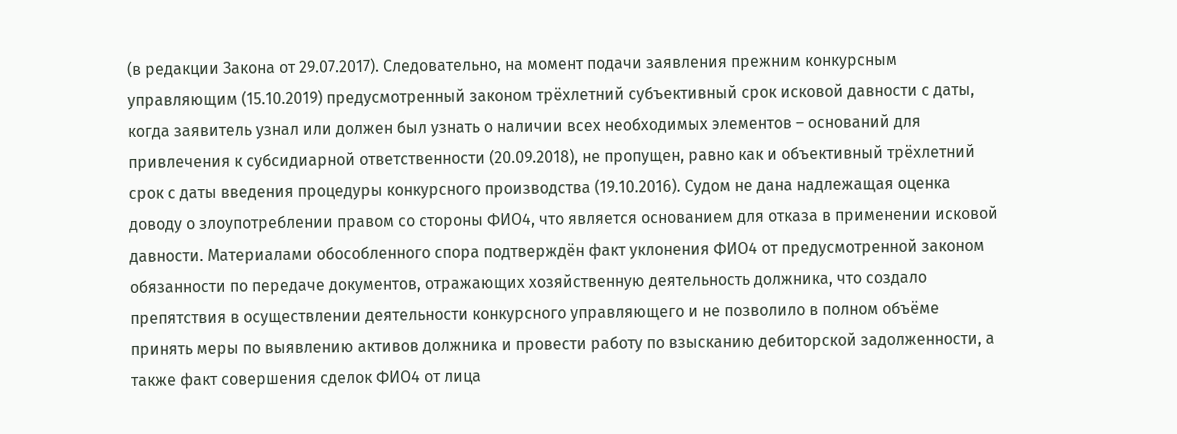(в редакции Закона от 29.07.2017). Следовательно, на момент подачи заявления прежним конкурсным управляющим (15.10.2019) предусмотренный законом трёхлетний субъективный срок исковой давности с даты, когда заявитель узнал или должен был узнать о наличии всех необходимых элементов – оснований для привлечения к субсидиарной ответственности (20.09.2018), не пропущен, равно как и объективный трёхлетний срок с даты введения процедуры конкурсного производства (19.10.2016). Судом не дана надлежащая оценка доводу о злоупотреблении правом со стороны ФИО4, что является основанием для отказа в применении исковой давности. Материалами обособленного спора подтверждён факт уклонения ФИО4 от предусмотренной законом обязанности по передаче документов, отражающих хозяйственную деятельность должника, что создало препятствия в осуществлении деятельности конкурсного управляющего и не позволило в полном объёме принять меры по выявлению активов должника и провести работу по взысканию дебиторской задолженности, а также факт совершения сделок ФИО4 от лица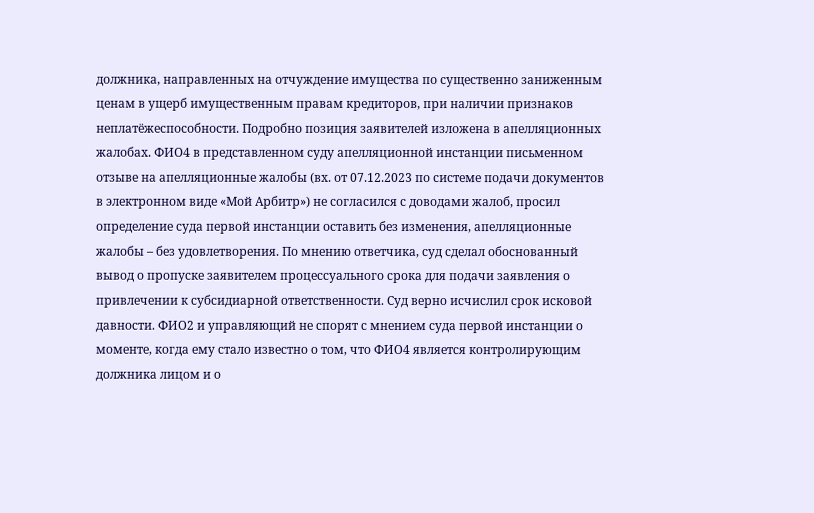должника, направленных на отчуждение имущества по существенно заниженным ценам в ущерб имущественным правам кредиторов, при наличии признаков неплатёжеспособности. Подробно позиция заявителей изложена в апелляционных жалобах. ФИО4 в представленном суду апелляционной инстанции письменном отзыве на апелляционные жалобы (вх. от 07.12.2023 по системе подачи документов в электронном виде «Мой Арбитр») не согласился с доводами жалоб, просил определение суда первой инстанции оставить без изменения, апелляционные жалобы – без удовлетворения. По мнению ответчика, суд сделал обоснованный вывод о пропуске заявителем процессуального срока для подачи заявления о привлечении к субсидиарной ответственности. Суд верно исчислил срок исковой давности. ФИО2 и управляющий не спорят с мнением суда первой инстанции о моменте, когда ему стало известно о том, что ФИО4 является контролирующим должника лицом и о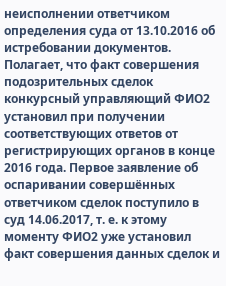неисполнении ответчиком определения суда от 13.10.2016 об истребовании документов. Полагает, что факт совершения подозрительных сделок конкурсный управляющий ФИО2 установил при получении соответствующих ответов от регистрирующих органов в конце 2016 года. Первое заявление об оспаривании совершённых ответчиком сделок поступило в суд 14.06.2017, т. е. к этому моменту ФИО2 уже установил факт совершения данных сделок и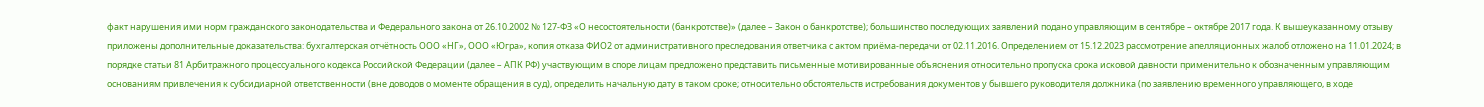факт нарушения ими норм гражданского законодательства и Федерального закона от 26.10.2002 № 127-ФЗ «О несостоятельности (банкротстве)» (далее – Закон о банкротстве); большинство последующих заявлений подано управляющим в сентябре – октябре 2017 года. К вышеуказанному отзыву приложены дополнительные доказательства: бухгалтерская отчётность ООО «НГ», ООО «Югра», копия отказа ФИО2 от административного преследования ответчика с актом приёма-передачи от 02.11.2016. Определением от 15.12.2023 рассмотрение апелляционных жалоб отложено на 11.01.2024; в порядке статьи 81 Арбитражного процессуального кодекса Российской Федерации (далее – АПК РФ) участвующим в споре лицам предложено представить письменные мотивированные объяснения относительно пропуска срока исковой давности применительно к обозначенным управляющим основаниям привлечения к субсидиарной ответственности (вне доводов о моменте обращения в суд), определить начальную дату в таком сроке; относительно обстоятельств истребования документов у бывшего руководителя должника (по заявлению временного управляющего, в ходе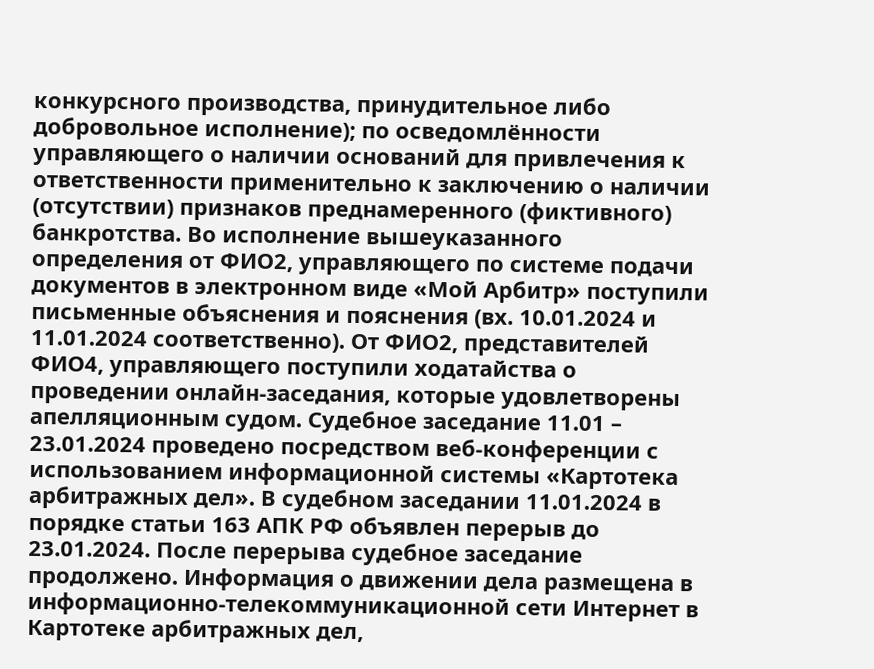конкурсного производства, принудительное либо добровольное исполнение); по осведомлённости управляющего о наличии оснований для привлечения к ответственности применительно к заключению о наличии (отсутствии) признаков преднамеренного (фиктивного) банкротства. Во исполнение вышеуказанного определения от ФИО2, управляющего по системе подачи документов в электронном виде «Мой Арбитр» поступили письменные объяснения и пояснения (вх. 10.01.2024 и 11.01.2024 соответственно). От ФИО2, представителей ФИО4, управляющего поступили ходатайства о проведении онлайн-заседания, которые удовлетворены апелляционным судом. Судебное заседание 11.01 – 23.01.2024 проведено посредством веб-конференции с использованием информационной системы «Картотека арбитражных дел». В судебном заседании 11.01.2024 в порядке статьи 163 АПК РФ объявлен перерыв до 23.01.2024. После перерыва судебное заседание продолжено. Информация о движении дела размещена в информационно-телекоммуникационной сети Интернет в Картотеке арбитражных дел,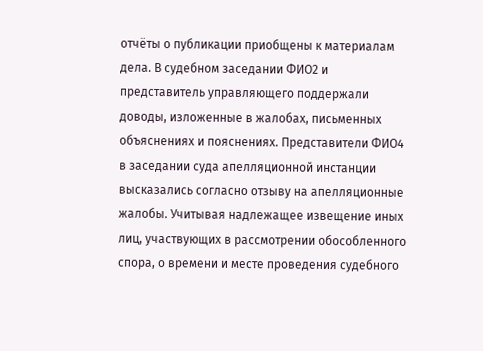отчёты о публикации приобщены к материалам дела. В судебном заседании ФИО2 и представитель управляющего поддержали доводы, изложенные в жалобах, письменных объяснениях и пояснениях. Представители ФИО4 в заседании суда апелляционной инстанции высказались согласно отзыву на апелляционные жалобы. Учитывая надлежащее извещение иных лиц, участвующих в рассмотрении обособленного спора, о времени и месте проведения судебного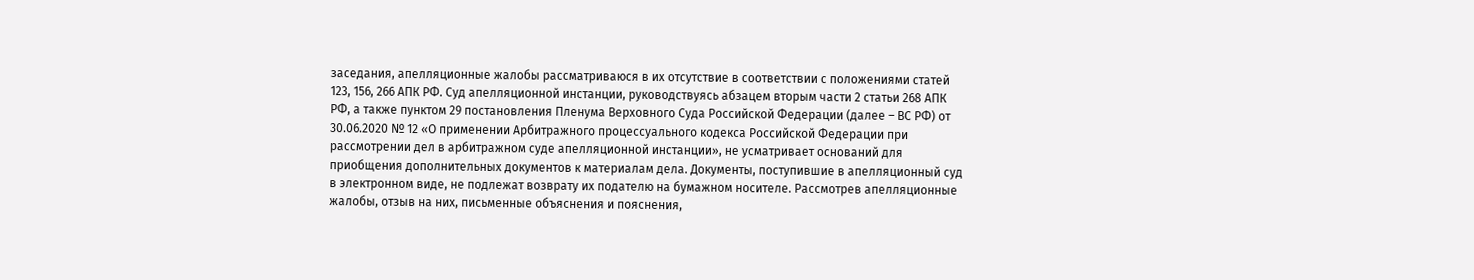заседания, апелляционные жалобы рассматриваюся в их отсутствие в соответствии с положениями статей 123, 156, 266 АПК РФ. Суд апелляционной инстанции, руководствуясь абзацем вторым части 2 статьи 268 АПК РФ, а также пунктом 29 постановления Пленума Верховного Суда Российской Федерации (далее – ВС РФ) от 30.06.2020 № 12 «О применении Арбитражного процессуального кодекса Российской Федерации при рассмотрении дел в арбитражном суде апелляционной инстанции», не усматривает оснований для приобщения дополнительных документов к материалам дела. Документы, поступившие в апелляционный суд в электронном виде, не подлежат возврату их подателю на бумажном носителе. Рассмотрев апелляционные жалобы, отзыв на них, письменные объяснения и пояснения,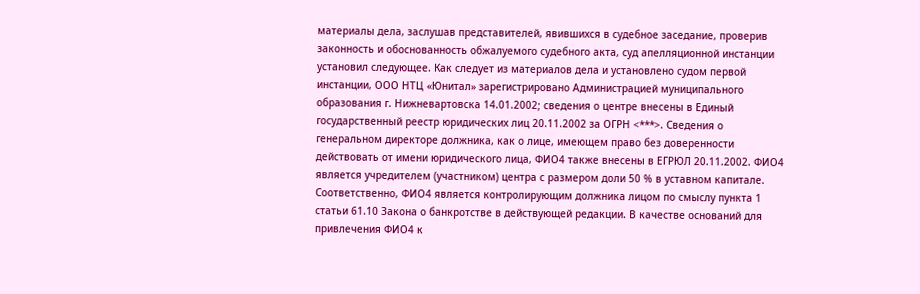материалы дела, заслушав представителей, явившихся в судебное заседание, проверив законность и обоснованность обжалуемого судебного акта, суд апелляционной инстанции установил следующее. Как следует из материалов дела и установлено судом первой инстанции, ООО НТЦ «Юнитал» зарегистрировано Администрацией муниципального образования г. Нижневартовска 14.01.2002; сведения о центре внесены в Единый государственный реестр юридических лиц 20.11.2002 за ОГРН <***>. Сведения о генеральном директоре должника, как о лице, имеющем право без доверенности действовать от имени юридического лица, ФИО4 также внесены в ЕГРЮЛ 20.11.2002. ФИО4 является учредителем (участником) центра с размером доли 50 % в уставном капитале. Соответственно, ФИО4 является контролирующим должника лицом по смыслу пункта 1 статьи 61.10 Закона о банкротстве в действующей редакции. В качестве оснований для привлечения ФИО4 к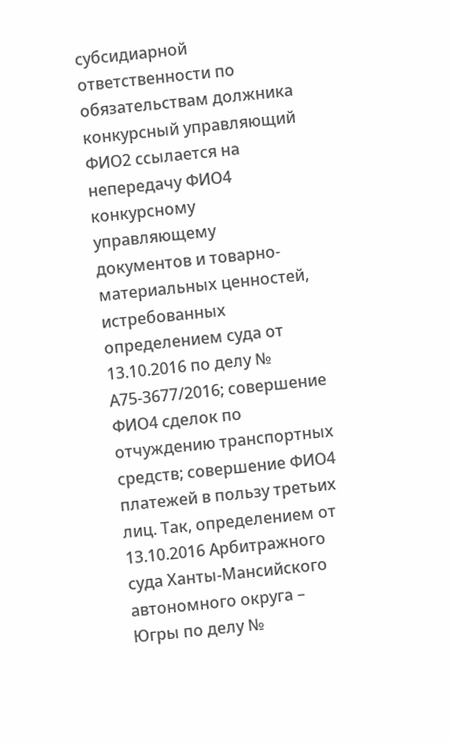субсидиарной ответственности по обязательствам должника конкурсный управляющий ФИО2 ссылается на непередачу ФИО4 конкурсному управляющему документов и товарно-материальных ценностей, истребованных определением суда от 13.10.2016 по делу № А75-3677/2016; совершение ФИО4 сделок по отчуждению транспортных средств; совершение ФИО4 платежей в пользу третьих лиц. Так, определением от 13.10.2016 Арбитражного суда Ханты-Мансийского автономного округа – Югры по делу №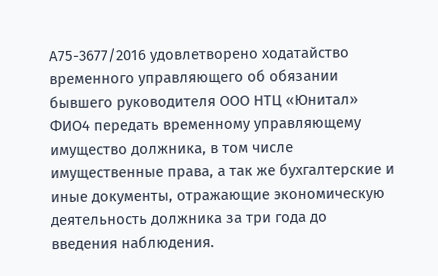А75-3677/2016 удовлетворено ходатайство временного управляющего об обязании бывшего руководителя ООО НТЦ «Юнитал» ФИО4 передать временному управляющему имущество должника, в том числе имущественные права, а так же бухгалтерские и иные документы, отражающие экономическую деятельность должника за три года до введения наблюдения.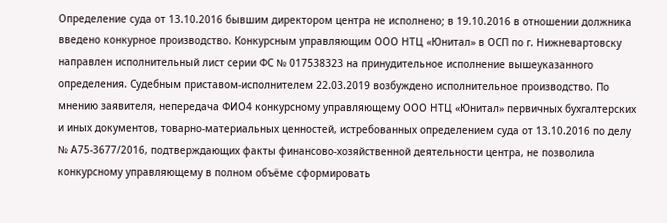Определение суда от 13.10.2016 бывшим директором центра не исполнено; в 19.10.2016 в отношении должника введено конкурное производство. Конкурсным управляющим ООО НТЦ «Юнитал» в ОСП по г. Нижневартовску направлен исполнительный лист серии ФС № 017538323 на принудительное исполнение вышеуказанного определения. Судебным приставом-исполнителем 22.03.2019 возбуждено исполнительное производство. По мнению заявителя, непередача ФИО4 конкурсному управляющему ООО НТЦ «Юнитал» первичных бухгалтерских и иных документов, товарно-материальных ценностей, истребованных определением суда от 13.10.2016 по делу № А75-3677/2016, подтверждающих факты финансово-хозяйственной деятельности центра, не позволила конкурсному управляющему в полном объёме сформировать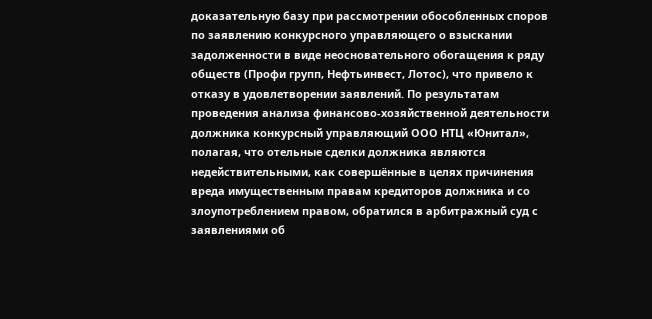доказательную базу при рассмотрении обособленных споров по заявлению конкурсного управляющего о взыскании задолженности в виде неосновательного обогащения к ряду обществ (Профи групп, Нефтьинвест, Лотос), что привело к отказу в удовлетворении заявлений. По результатам проведения анализа финансово-хозяйственной деятельности должника конкурсный управляющий ООО НТЦ «Юнитал», полагая, что отельные сделки должника являются недействительными, как совершённые в целях причинения вреда имущественным правам кредиторов должника и со злоупотреблением правом, обратился в арбитражный суд с заявлениями об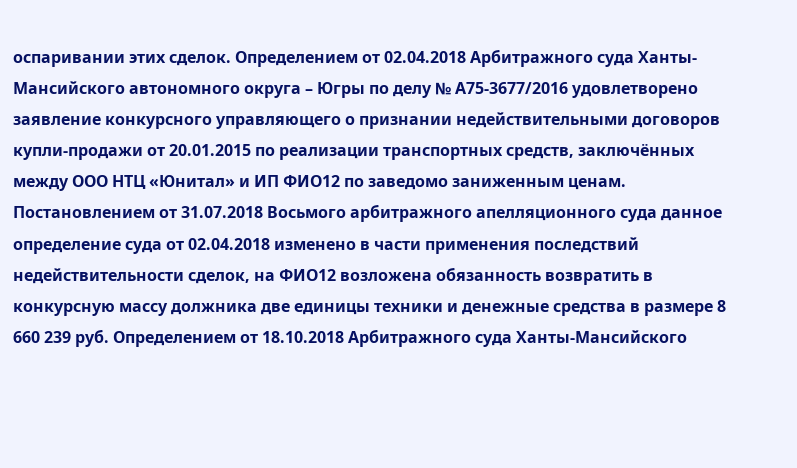оспаривании этих сделок. Определением от 02.04.2018 Арбитражного суда Ханты-Мансийского автономного округа – Югры по делу № А75-3677/2016 удовлетворено заявление конкурсного управляющего о признании недействительными договоров купли-продажи от 20.01.2015 по реализации транспортных средств, заключённых между ООО НТЦ «Юнитал» и ИП ФИО12 по заведомо заниженным ценам. Постановлением от 31.07.2018 Восьмого арбитражного апелляционного суда данное определение суда от 02.04.2018 изменено в части применения последствий недействительности сделок, на ФИО12 возложена обязанность возвратить в конкурсную массу должника две единицы техники и денежные средства в размере 8 660 239 руб. Определением от 18.10.2018 Арбитражного суда Ханты-Мансийского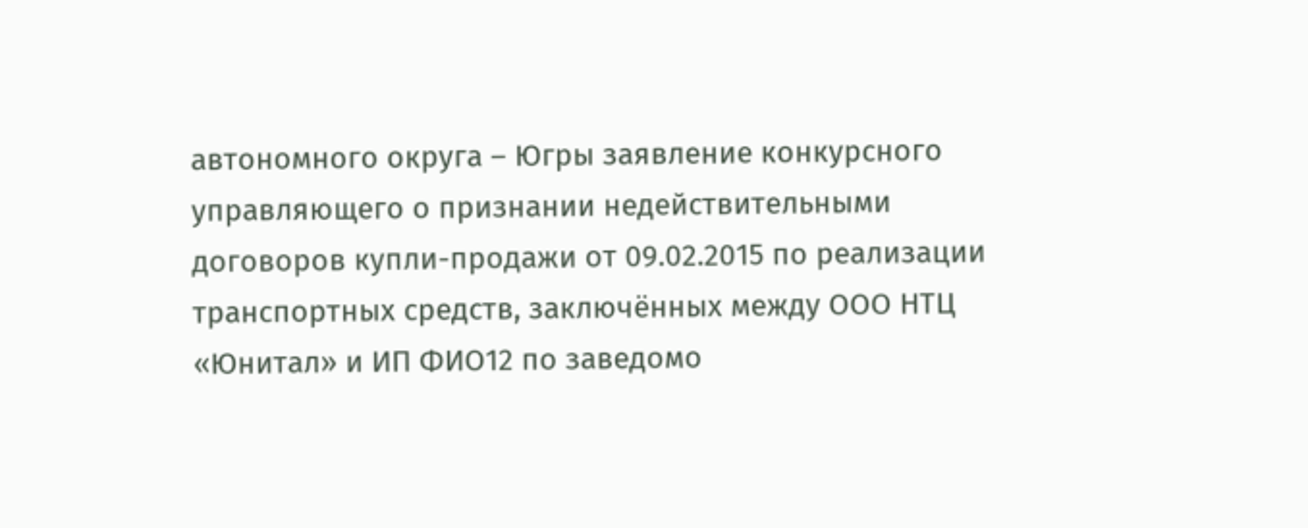автономного округа – Югры заявление конкурсного управляющего о признании недействительными договоров купли-продажи от 09.02.2015 по реализации транспортных средств, заключённых между ООО НТЦ «Юнитал» и ИП ФИО12 по заведомо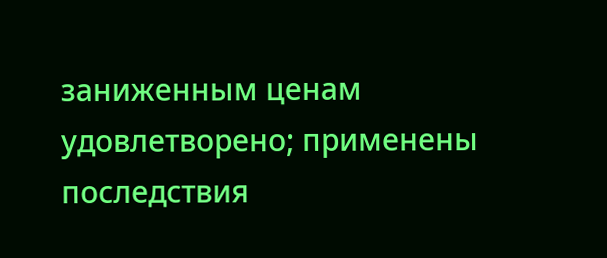заниженным ценам удовлетворено; применены последствия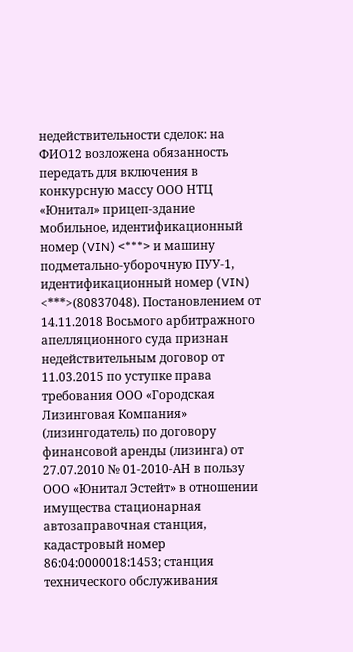недействительности сделок: на ФИО12 возложена обязанность передать для включения в конкурсную массу ООО НТЦ «Юнитал» прицеп-здание мобильное, идентификационный номер (VIN) <***> и машину подметально-уборочную ПУУ-1, идентификационный номер (VIN) <***>(80837048). Постановлением от 14.11.2018 Восьмого арбитражного апелляционного суда признан недействительным договор от 11.03.2015 по уступке права требования ООО «Городская Лизинговая Компания» (лизингодатель) по договору финансовой аренды (лизинга) от 27.07.2010 № 01-2010-АН в пользу ООО «Юнитал Эстейт» в отношении имущества стационарная автозаправочная станция, кадастровый номер 86:04:0000018:1453; станция технического обслуживания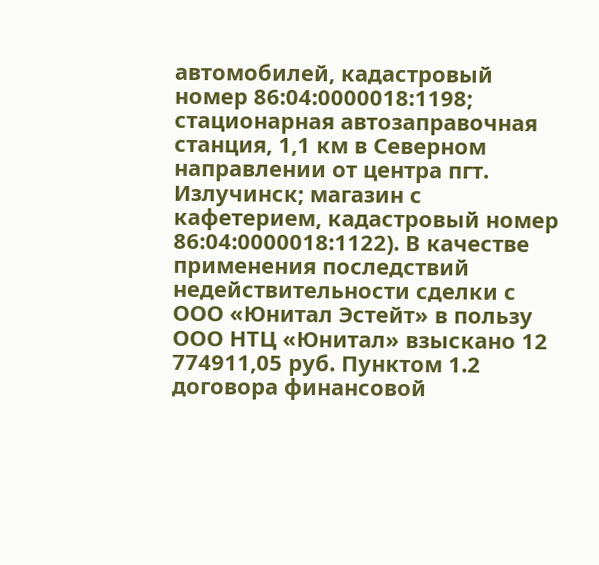автомобилей, кадастровый номер 86:04:0000018:1198; стационарная автозаправочная станция, 1,1 км в Северном направлении от центра пгт. Излучинск; магазин с кафетерием, кадастровый номер 86:04:0000018:1122). В качестве применения последствий недействительности сделки с ООО «Юнитал Эстейт» в пользу ООО НТЦ «Юнитал» взыскано 12 774911,05 руб. Пунктом 1.2 договора финансовой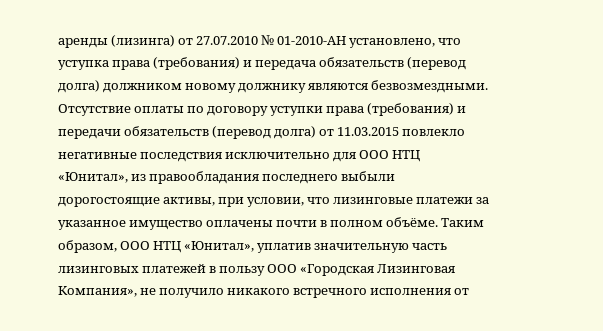аренды (лизинга) от 27.07.2010 № 01-2010-АН установлено, что уступка права (требования) и передача обязательств (перевод долга) должником новому должнику являются безвозмездными. Отсутствие оплаты по договору уступки права (требования) и передачи обязательств (перевод долга) от 11.03.2015 повлекло негативные последствия исключительно для ООО НТЦ «Юнитал», из правообладания последнего выбыли дорогостоящие активы, при условии, что лизинговые платежи за указанное имущество оплачены почти в полном объёме. Таким образом, ООО НТЦ «Юнитал», уплатив значительную часть лизинговых платежей в пользу ООО «Городская Лизинговая Компания», не получило никакого встречного исполнения от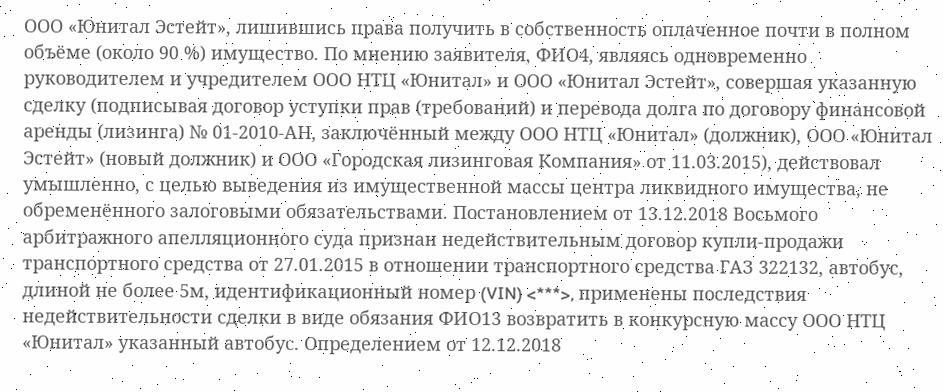ООО «Юнитал Эстейт», лишившись права получить в собственность оплаченное почти в полном объёме (около 90 %) имущество. По мнению заявителя, ФИО4, являясь одновременно руководителем и учредителем ООО НТЦ «Юнитал» и ООО «Юнитал Эстейт», совершая указанную сделку (подписывая договор уступки прав (требований) и перевода долга по договору финансовой аренды (лизинга) № 01-2010-АН, заключённый между ООО НТЦ «Юнитал» (должник), ООО «Юнитал Эстейт» (новый должник) и ООО «Городская лизинговая Компания» от 11.03.2015), действовал умышленно, с целью выведения из имущественной массы центра ликвидного имущества, не обременённого залоговыми обязательствами. Постановлением от 13.12.2018 Восьмого арбитражного апелляционного суда признан недействительным договор купли-продажи транспортного средства от 27.01.2015 в отношении транспортного средства ГАЗ 322132, автобус, длиной не более 5м, идентификационный номер (VIN) <***>, применены последствия недействительности сделки в виде обязания ФИО13 возвратить в конкурсную массу ООО НТЦ «Юнитал» указанный автобус. Определением от 12.12.2018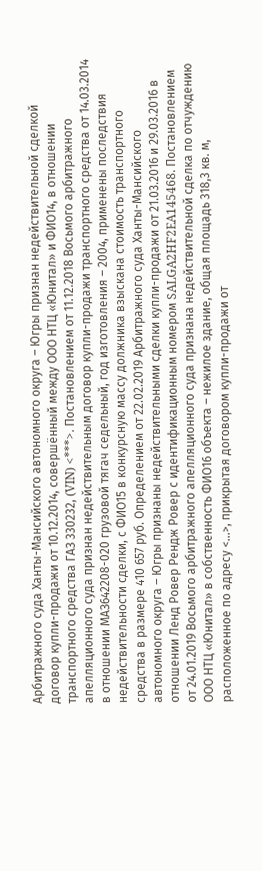Арбитражного суда Ханты-Мансийского автономного округа – Югры признан недействительной сделкой договор купли-продажи от 10.12.2014, совершённый между ООО НТЦ «Юнитал» и ФИО14, в отношении транспортного средства ГАЗ 330232, (VIN) <***>. Постановлением от 11.12.2018 Восьмого арбитражного апелляционного суда признан недействительным договор купли-продажи транспортного средства от 14.03.2014 в отношении МАЗ642208-020 грузовой тягач седельный, год изготовления – 2004, применены последствия недействительности сделки, с ФИО15 в конкурсную массу должника взыскана стоимость транспортного средства в размере 410 657 руб. Определением от 22.02.2019 Арбитражного суда Ханты-Мансийского автономного округа – Югры признаны недействительными сделки купли-продажи от 21.03.2016 и 29.03.2016 в отношении Ленд Ровер Рендж Ровер с идентификационным номером SALGA2HF2EA145468. Постановлением от 24.01.2019 Восьмого арбитражного апелляционного суда признана недействительной сделка по отчуждению ООО НТЦ «Юнитал» в собственность ФИО16 объекта – нежилое здание, общая площадь 318,3 кв. м, расположенное по адресу <...>, прикрытая договором купли-продажи от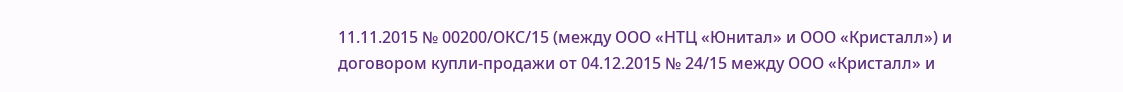11.11.2015 № 00200/ОКС/15 (между ООО «НТЦ «Юнитал» и ООО «Кристалл») и договором купли-продажи от 04.12.2015 № 24/15 между ООО «Кристалл» и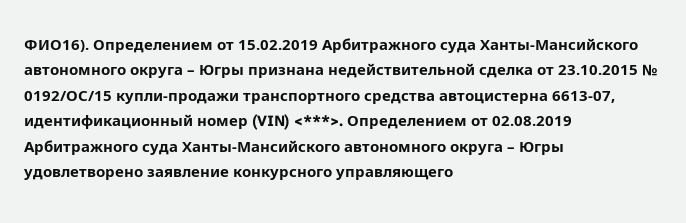ФИО16). Определением от 15.02.2019 Арбитражного суда Ханты-Мансийского автономного округа – Югры признана недействительной сделка от 23.10.2015 № 0192/ОС/15 купли-продажи транспортного средства автоцистерна 6613-07, идентификационный номер (VIN) <***>. Определением от 02.08.2019 Арбитражного суда Ханты-Мансийского автономного округа – Югры удовлетворено заявление конкурсного управляющего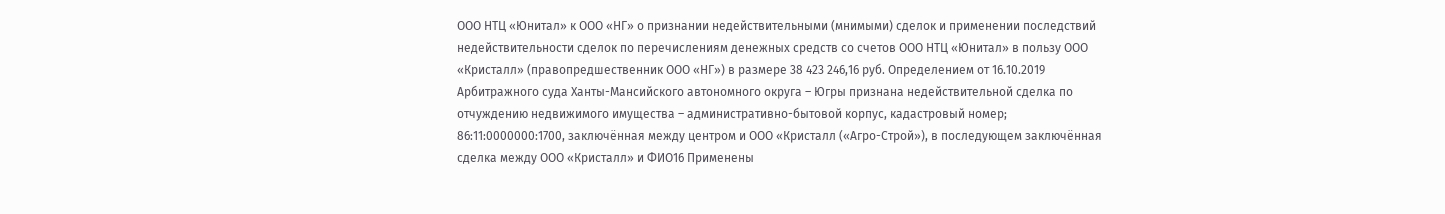ООО НТЦ «Юнитал» к ООО «НГ» о признании недействительными (мнимыми) сделок и применении последствий недействительности сделок по перечислениям денежных средств со счетов ООО НТЦ «Юнитал» в пользу ООО «Кристалл» (правопредшественник ООО «НГ») в размере 38 423 246,16 руб. Определением от 16.10.2019 Арбитражного суда Ханты-Мансийского автономного округа – Югры признана недействительной сделка по отчуждению недвижимого имущества – административно-бытовой корпус, кадастровый номер; 86:11:0000000:1700, заключённая между центром и ООО «Кристалл («Агро-Строй»), в последующем заключённая сделка между ООО «Кристалл» и ФИО16 Применены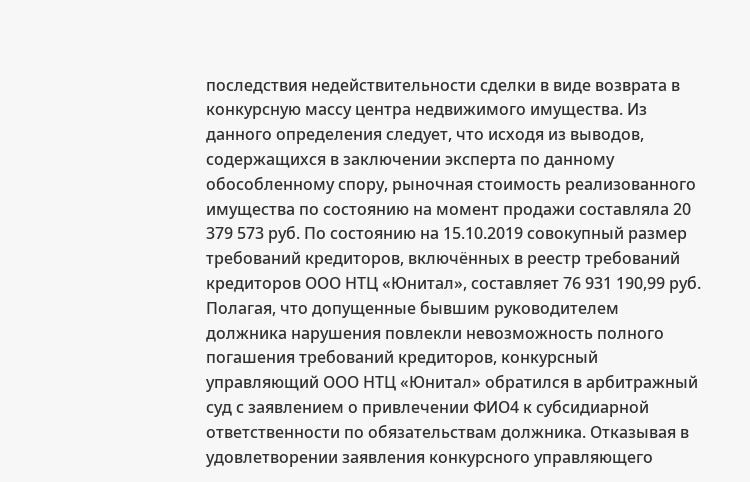последствия недействительности сделки в виде возврата в конкурсную массу центра недвижимого имущества. Из данного определения следует, что исходя из выводов, содержащихся в заключении эксперта по данному обособленному спору, рыночная стоимость реализованного имущества по состоянию на момент продажи составляла 20 379 573 руб. По состоянию на 15.10.2019 совокупный размер требований кредиторов, включённых в реестр требований кредиторов ООО НТЦ «Юнитал», составляет 76 931 190,99 руб. Полагая, что допущенные бывшим руководителем должника нарушения повлекли невозможность полного погашения требований кредиторов, конкурсный управляющий ООО НТЦ «Юнитал» обратился в арбитражный суд с заявлением о привлечении ФИО4 к субсидиарной ответственности по обязательствам должника. Отказывая в удовлетворении заявления конкурсного управляющего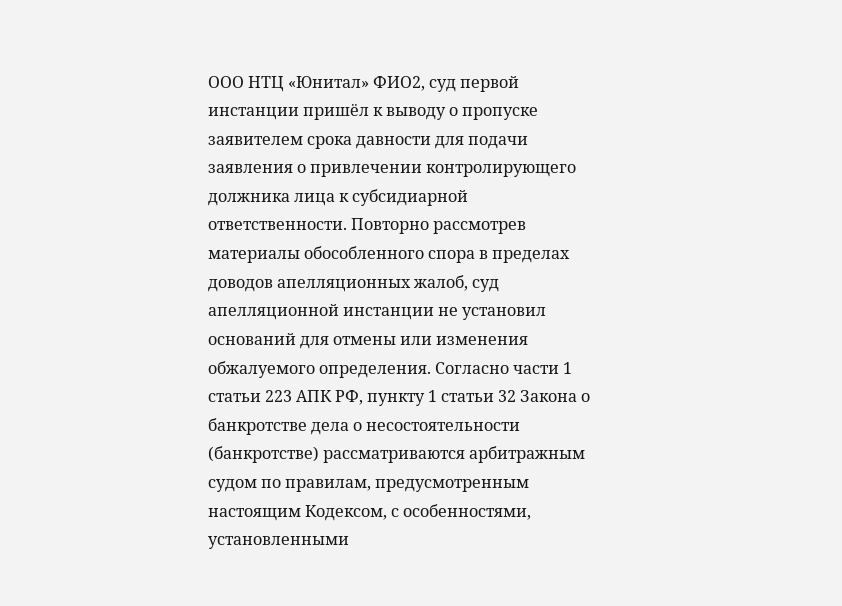ООО НТЦ «Юнитал» ФИО2, суд первой инстанции пришёл к выводу о пропуске заявителем срока давности для подачи заявления о привлечении контролирующего должника лица к субсидиарной ответственности. Повторно рассмотрев материалы обособленного спора в пределах доводов апелляционных жалоб, суд апелляционной инстанции не установил оснований для отмены или изменения обжалуемого определения. Согласно части 1 статьи 223 АПК РФ, пункту 1 статьи 32 Закона о банкротстве дела о несостоятельности (банкротстве) рассматриваются арбитражным судом по правилам, предусмотренным настоящим Кодексом, с особенностями, установленными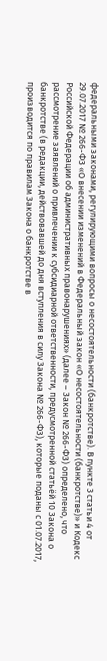федеральными законами, регулирующими вопросы о несостоятельности (банкротстве). В пункте 3 статьи 4 от 29.07.2017 № 266-ФЗ «О внесении изменений в Федеральный закон «О несостоятельности (банкротстве)» и Кодекс Российской Федерации об административных правонарушениях» (далее – Закон № 266-ФЗ) определено, что рассмотрение заявлений о привлечении к субсидиарной ответственности, предусмотренной статьёй 10 Закона о банкротстве (в редакции, действовавшей до дня вступления в силу Закона № 266-ФЗ), которые поданы с 01.07.2017, производится по правилам Закона о банкротстве в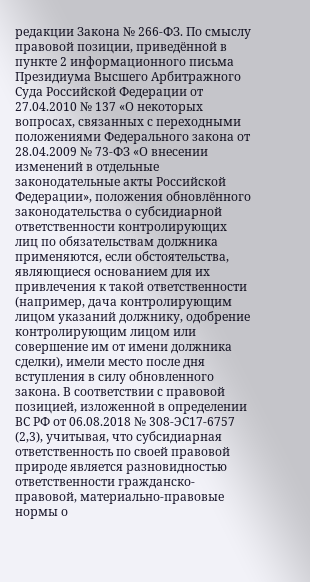редакции Закона № 266-ФЗ. По смыслу правовой позиции, приведённой в пункте 2 информационного письма Президиума Высшего Арбитражного Суда Российской Федерации от 27.04.2010 № 137 «О некоторых вопросах, связанных с переходными положениями Федерального закона от 28.04.2009 № 73-ФЗ «О внесении изменений в отдельные законодательные акты Российской Федерации», положения обновлённого законодательства о субсидиарной ответственности контролирующих лиц по обязательствам должника применяются, если обстоятельства, являющиеся основанием для их привлечения к такой ответственности (например, дача контролирующим лицом указаний должнику, одобрение контролирующим лицом или совершение им от имени должника сделки), имели место после дня вступления в силу обновленного закона. В соответствии с правовой позицией, изложенной в определении ВС РФ от 06.08.2018 № 308-ЭС17-6757 (2,3), учитывая, что субсидиарная ответственность по своей правовой природе является разновидностью ответственности гражданско-правовой, материально-правовые нормы о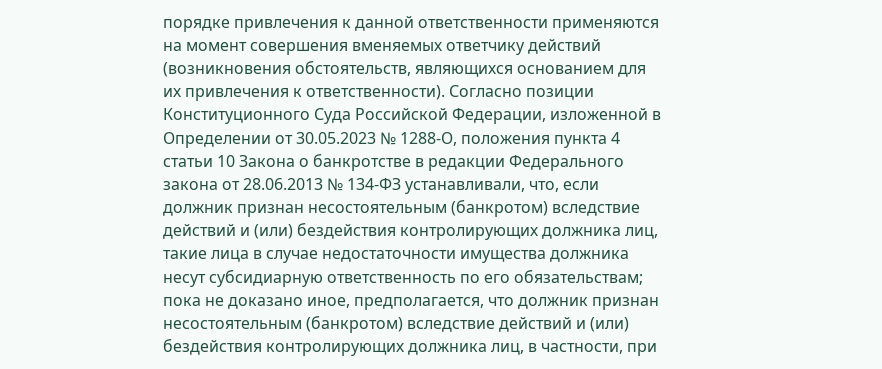порядке привлечения к данной ответственности применяются на момент совершения вменяемых ответчику действий (возникновения обстоятельств, являющихся основанием для их привлечения к ответственности). Согласно позиции Конституционного Суда Российской Федерации, изложенной в Определении от 30.05.2023 № 1288-О, положения пункта 4 статьи 10 Закона о банкротстве в редакции Федерального закона от 28.06.2013 № 134-ФЗ устанавливали, что, если должник признан несостоятельным (банкротом) вследствие действий и (или) бездействия контролирующих должника лиц, такие лица в случае недостаточности имущества должника несут субсидиарную ответственность по его обязательствам; пока не доказано иное, предполагается, что должник признан несостоятельным (банкротом) вследствие действий и (или) бездействия контролирующих должника лиц, в частности, при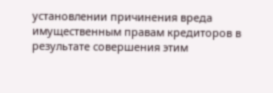установлении причинения вреда имущественным правам кредиторов в результате совершения этим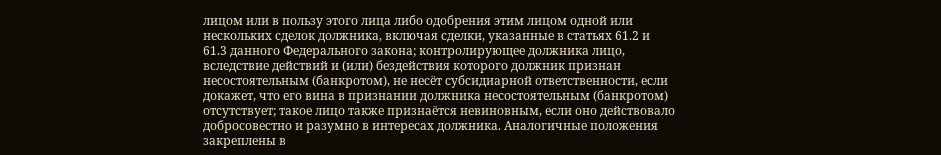лицом или в пользу этого лица либо одобрения этим лицом одной или нескольких сделок должника, включая сделки, указанные в статьях 61.2 и 61.3 данного Федерального закона; контролирующее должника лицо, вследствие действий и (или) бездействия которого должник признан несостоятельным (банкротом), не несёт субсидиарной ответственности, если докажет, что его вина в признании должника несостоятельным (банкротом) отсутствует; такое лицо также признаётся невиновным, если оно действовало добросовестно и разумно в интересах должника. Аналогичные положения закреплены в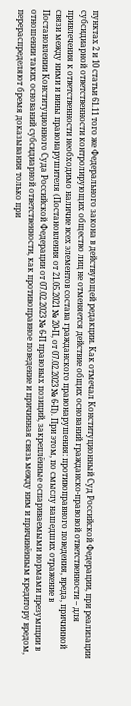пунктах 2 и 10 статьи 61.11 того же Федерального закона в действующей редакции. Как отмечал Конституционный Суд Российской Федерации, при реализации субсидиарной ответственности контролирующих общество лиц не отменяется действие общих оснований гражданско-правовой ответственности – для привлечения к ответственности необходимо наличие всех элементов состава гражданского правонарушения: противоправного поведения, вреда, причинной связи между ними и вины правонарушителя (Постановления от 21.05.2021 № 20-П, от 07.02.2023 № 6-П). При этом, по смыслу нашедших отражение в Постановлении Конституционного Суда Российской Федерации от 07.02.2023 № 6-П правовых позиций, закреплённые оспариваемыми нормами презумпции в отношении таких оснований субсидиарной ответственности, как противоправное поведение и причинная связь между ним и причинённым кредитору вредом, перераспределяют бремя доказывания только при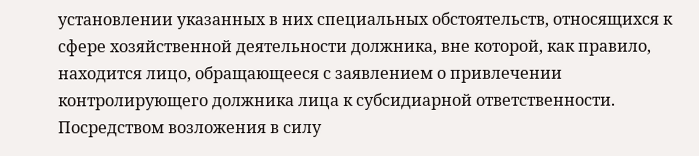установлении указанных в них специальных обстоятельств, относящихся к сфере хозяйственной деятельности должника, вне которой, как правило, находится лицо, обращающееся с заявлением о привлечении контролирующего должника лица к субсидиарной ответственности. Посредством возложения в силу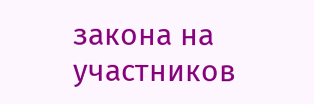закона на участников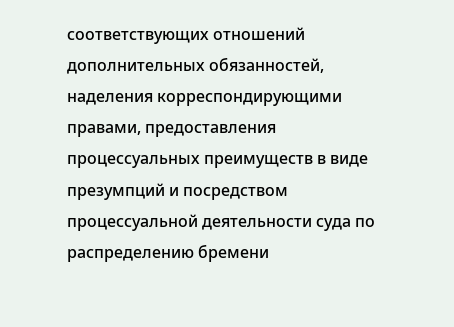соответствующих отношений дополнительных обязанностей, наделения корреспондирующими правами, предоставления процессуальных преимуществ в виде презумпций и посредством процессуальной деятельности суда по распределению бремени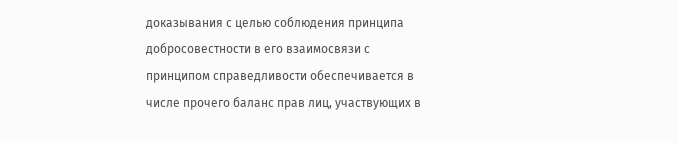доказывания с целью соблюдения принципа добросовестности в его взаимосвязи с принципом справедливости обеспечивается в числе прочего баланс прав лиц, участвующих в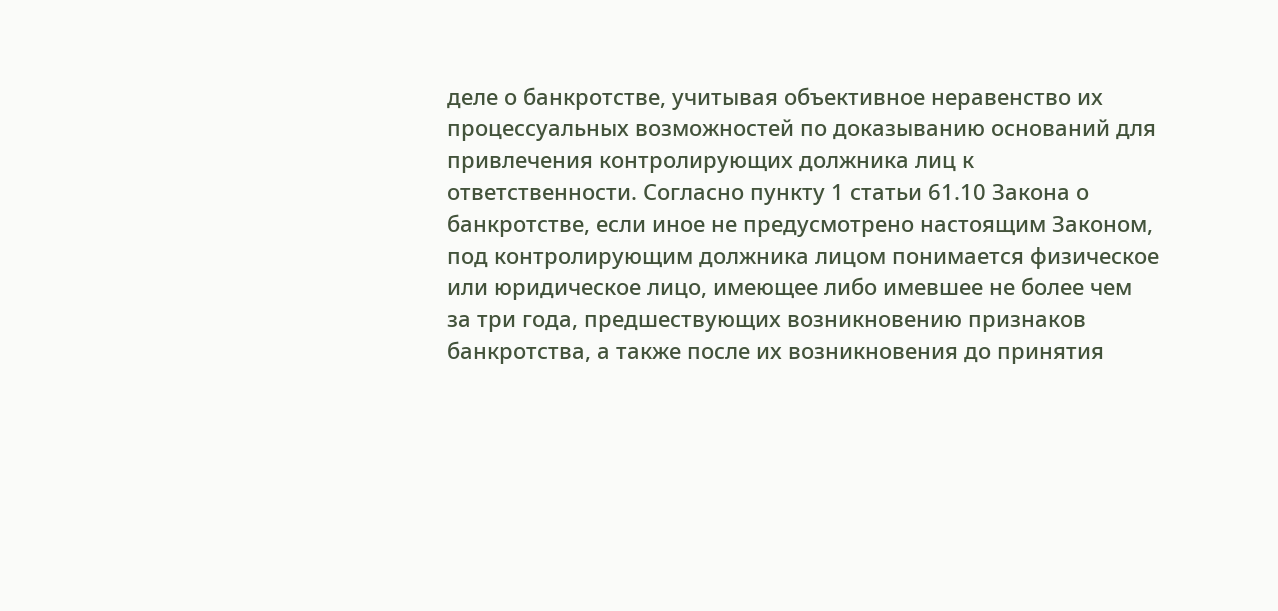деле о банкротстве, учитывая объективное неравенство их процессуальных возможностей по доказыванию оснований для привлечения контролирующих должника лиц к ответственности. Согласно пункту 1 статьи 61.10 Закона о банкротстве, если иное не предусмотрено настоящим Законом, под контролирующим должника лицом понимается физическое или юридическое лицо, имеющее либо имевшее не более чем за три года, предшествующих возникновению признаков банкротства, а также после их возникновения до принятия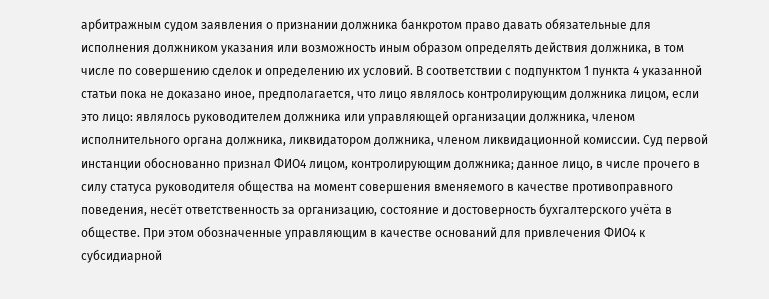арбитражным судом заявления о признании должника банкротом право давать обязательные для исполнения должником указания или возможность иным образом определять действия должника, в том числе по совершению сделок и определению их условий. В соответствии с подпунктом 1 пункта 4 указанной статьи пока не доказано иное, предполагается, что лицо являлось контролирующим должника лицом, если это лицо: являлось руководителем должника или управляющей организации должника, членом исполнительного органа должника, ликвидатором должника, членом ликвидационной комиссии. Суд первой инстанции обоснованно признал ФИО4 лицом, контролирующим должника; данное лицо, в числе прочего в силу статуса руководителя общества на момент совершения вменяемого в качестве противоправного поведения, несёт ответственность за организацию, состояние и достоверность бухгалтерского учёта в обществе. При этом обозначенные управляющим в качестве оснований для привлечения ФИО4 к субсидиарной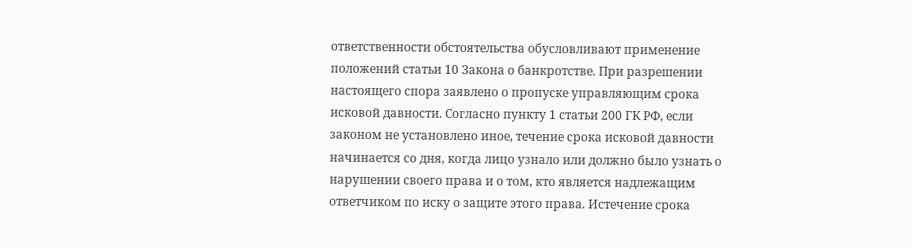ответственности обстоятельства обусловливают применение положений статьи 10 Закона о банкротстве. При разрешении настоящего спора заявлено о пропуске управляющим срока исковой давности. Согласно пункту 1 статьи 200 ГК РФ, если законом не установлено иное, течение срока исковой давности начинается со дня, когда лицо узнало или должно было узнать о нарушении своего права и о том, кто является надлежащим ответчиком по иску о защите этого права. Истечение срока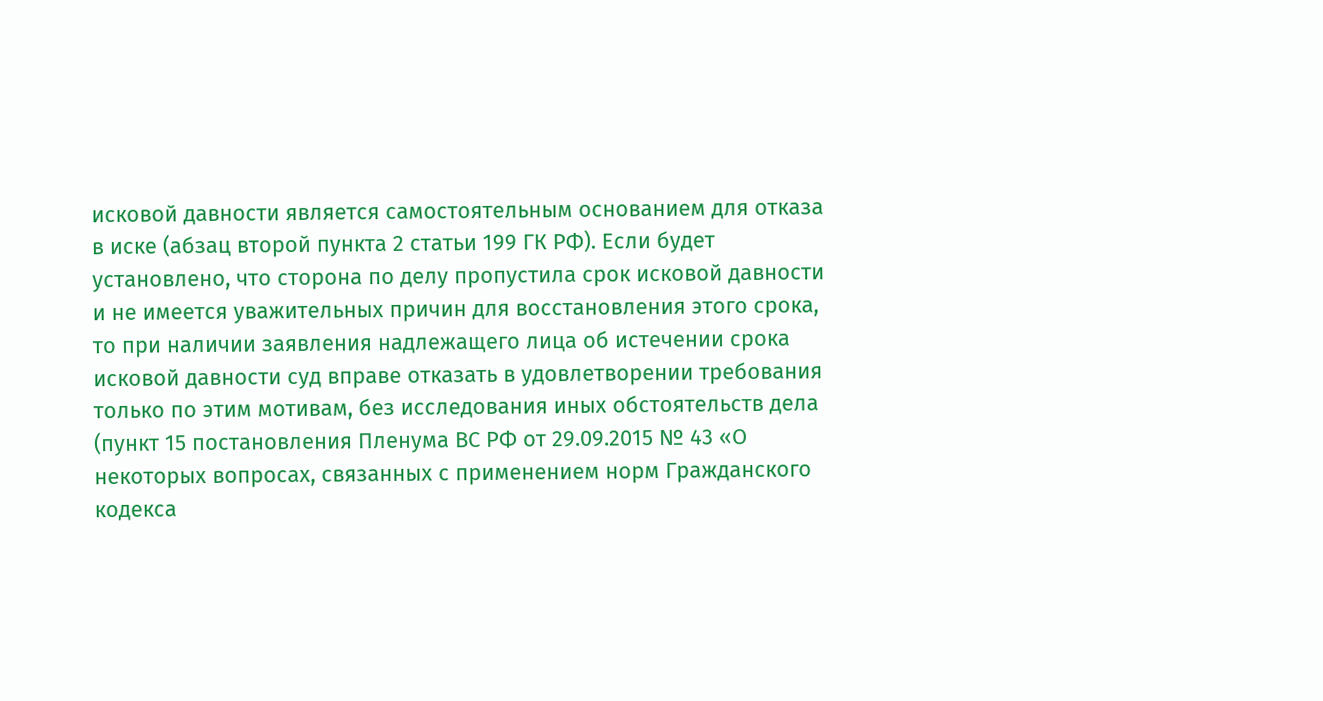исковой давности является самостоятельным основанием для отказа в иске (абзац второй пункта 2 статьи 199 ГК РФ). Если будет установлено, что сторона по делу пропустила срок исковой давности и не имеется уважительных причин для восстановления этого срока, то при наличии заявления надлежащего лица об истечении срока исковой давности суд вправе отказать в удовлетворении требования только по этим мотивам, без исследования иных обстоятельств дела (пункт 15 постановления Пленума ВС РФ от 29.09.2015 № 43 «О некоторых вопросах, связанных с применением норм Гражданского кодекса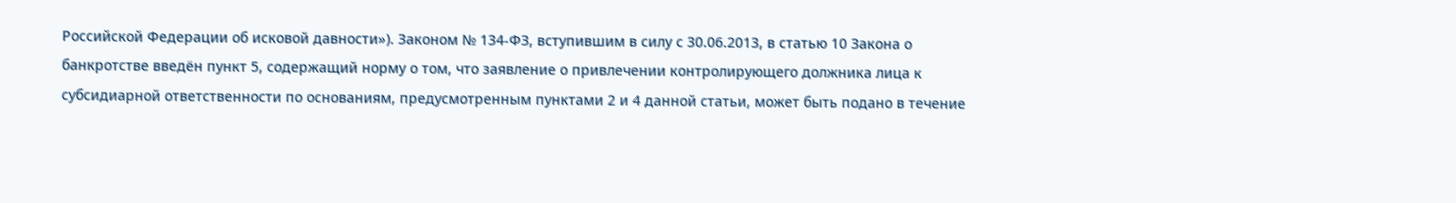Российской Федерации об исковой давности»). Законом № 134-ФЗ, вступившим в силу с 30.06.2013, в статью 10 Закона о банкротстве введён пункт 5, содержащий норму о том, что заявление о привлечении контролирующего должника лица к субсидиарной ответственности по основаниям, предусмотренным пунктами 2 и 4 данной статьи, может быть подано в течение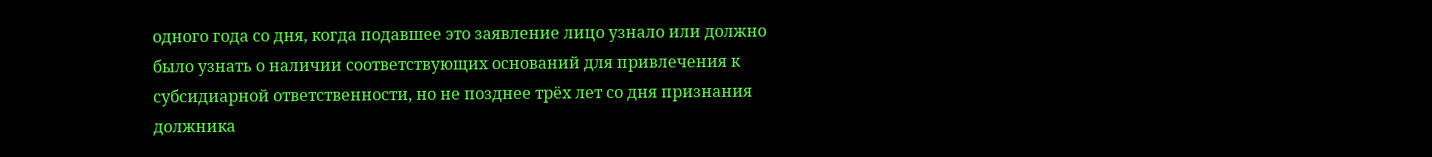одного года со дня, когда подавшее это заявление лицо узнало или должно было узнать о наличии соответствующих оснований для привлечения к субсидиарной ответственности, но не позднее трёх лет со дня признания должника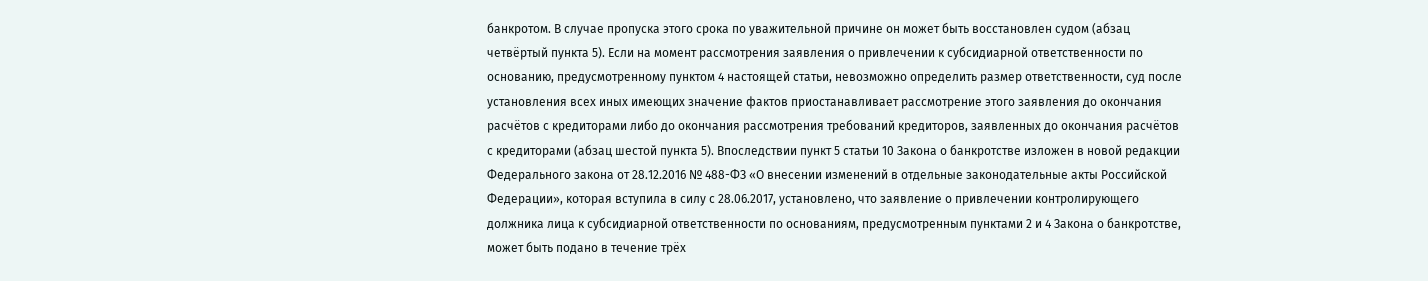банкротом. В случае пропуска этого срока по уважительной причине он может быть восстановлен судом (абзац четвёртый пункта 5). Если на момент рассмотрения заявления о привлечении к субсидиарной ответственности по основанию, предусмотренному пунктом 4 настоящей статьи, невозможно определить размер ответственности, суд после установления всех иных имеющих значение фактов приостанавливает рассмотрение этого заявления до окончания расчётов с кредиторами либо до окончания рассмотрения требований кредиторов, заявленных до окончания расчётов с кредиторами (абзац шестой пункта 5). Впоследствии пункт 5 статьи 10 Закона о банкротстве изложен в новой редакции Федерального закона от 28.12.2016 № 488-ФЗ «О внесении изменений в отдельные законодательные акты Российской Федерации», которая вступила в силу с 28.06.2017, установлено, что заявление о привлечении контролирующего должника лица к субсидиарной ответственности по основаниям, предусмотренным пунктами 2 и 4 Закона о банкротстве, может быть подано в течение трёх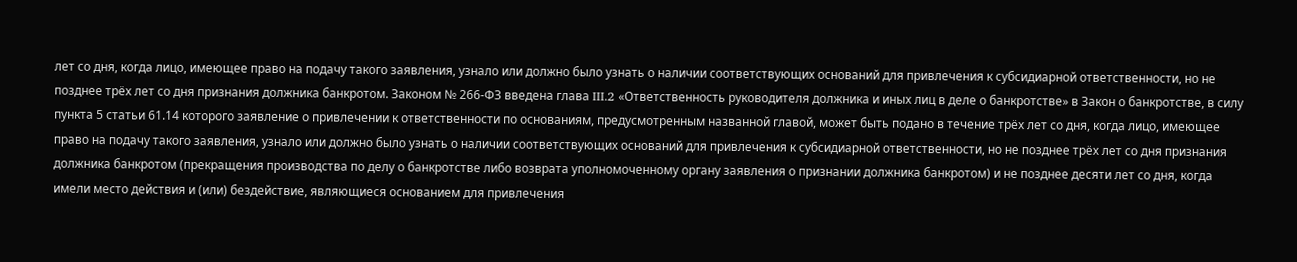лет со дня, когда лицо, имеющее право на подачу такого заявления, узнало или должно было узнать о наличии соответствующих оснований для привлечения к субсидиарной ответственности, но не позднее трёх лет со дня признания должника банкротом. Законом № 266-ФЗ введена глава III.2 «Ответственность руководителя должника и иных лиц в деле о банкротстве» в Закон о банкротстве, в силу пункта 5 статьи 61.14 которого заявление о привлечении к ответственности по основаниям, предусмотренным названной главой, может быть подано в течение трёх лет со дня, когда лицо, имеющее право на подачу такого заявления, узнало или должно было узнать о наличии соответствующих оснований для привлечения к субсидиарной ответственности, но не позднее трёх лет со дня признания должника банкротом (прекращения производства по делу о банкротстве либо возврата уполномоченному органу заявления о признании должника банкротом) и не позднее десяти лет со дня, когда имели место действия и (или) бездействие, являющиеся основанием для привлечения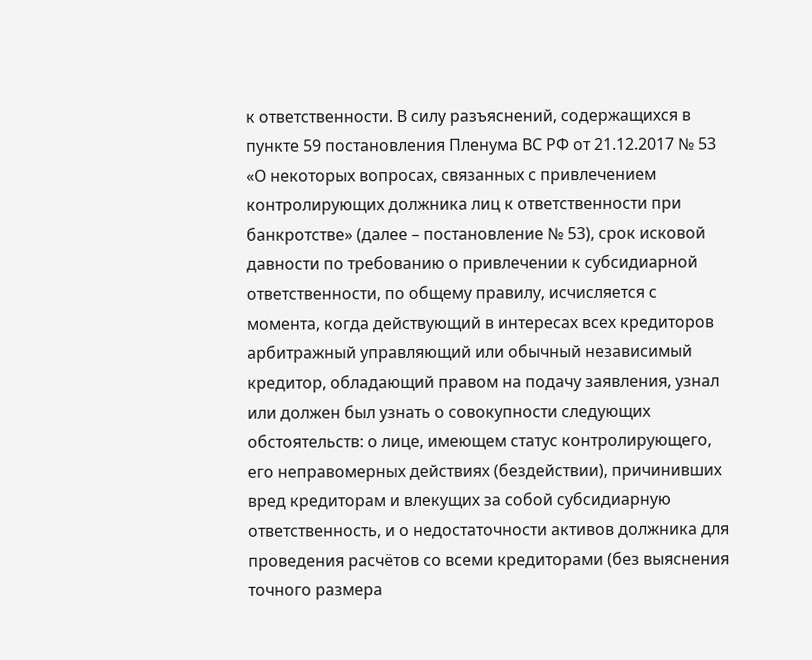к ответственности. В силу разъяснений, содержащихся в пункте 59 постановления Пленума ВС РФ от 21.12.2017 № 53 «О некоторых вопросах, связанных с привлечением контролирующих должника лиц к ответственности при банкротстве» (далее – постановление № 53), срок исковой давности по требованию о привлечении к субсидиарной ответственности, по общему правилу, исчисляется с момента, когда действующий в интересах всех кредиторов арбитражный управляющий или обычный независимый кредитор, обладающий правом на подачу заявления, узнал или должен был узнать о совокупности следующих обстоятельств: о лице, имеющем статус контролирующего, его неправомерных действиях (бездействии), причинивших вред кредиторам и влекущих за собой субсидиарную ответственность, и о недостаточности активов должника для проведения расчётов со всеми кредиторами (без выяснения точного размера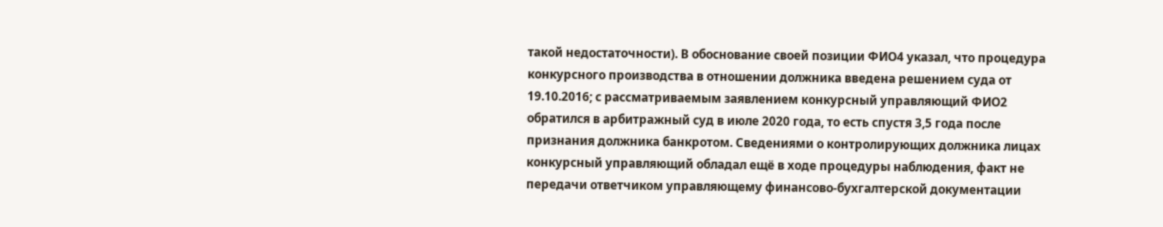такой недостаточности). В обоснование своей позиции ФИО4 указал, что процедура конкурсного производства в отношении должника введена решением суда от 19.10.2016; с рассматриваемым заявлением конкурсный управляющий ФИО2 обратился в арбитражный суд в июле 2020 года, то есть спустя 3,5 года после признания должника банкротом. Сведениями о контролирующих должника лицах конкурсный управляющий обладал ещё в ходе процедуры наблюдения, факт не передачи ответчиком управляющему финансово-бухгалтерской документации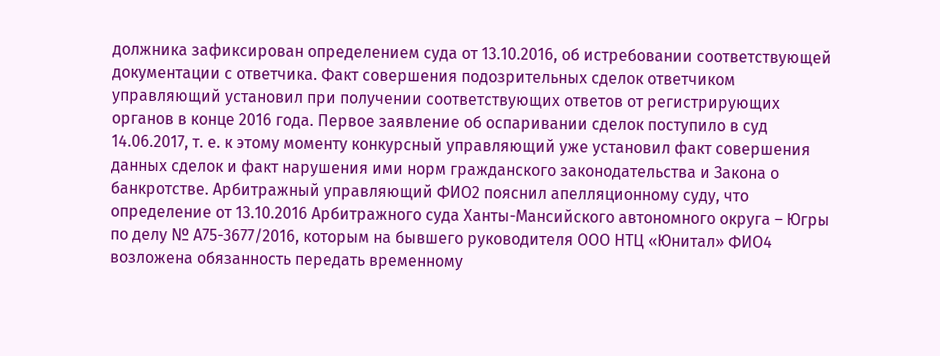должника зафиксирован определением суда от 13.10.2016, об истребовании соответствующей документации с ответчика. Факт совершения подозрительных сделок ответчиком управляющий установил при получении соответствующих ответов от регистрирующих органов в конце 2016 года. Первое заявление об оспаривании сделок поступило в суд 14.06.2017, т. е. к этому моменту конкурсный управляющий уже установил факт совершения данных сделок и факт нарушения ими норм гражданского законодательства и Закона о банкротстве. Арбитражный управляющий ФИО2 пояснил апелляционному суду, что определение от 13.10.2016 Арбитражного суда Ханты-Мансийского автономного округа – Югры по делу № А75-3677/2016, которым на бывшего руководителя ООО НТЦ «Юнитал» ФИО4 возложена обязанность передать временному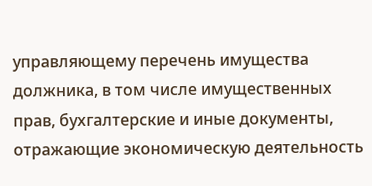управляющему перечень имущества должника, в том числе имущественных прав, бухгалтерские и иные документы, отражающие экономическую деятельность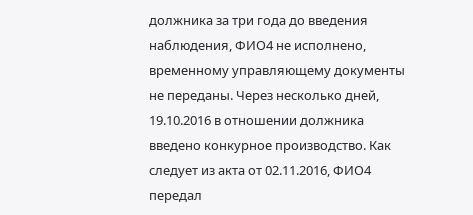должника за три года до введения наблюдения, ФИО4 не исполнено, временному управляющему документы не переданы. Через несколько дней, 19.10.2016 в отношении должника введено конкурное производство. Как следует из акта от 02.11.2016, ФИО4 передал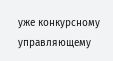уже конкурсному управляющему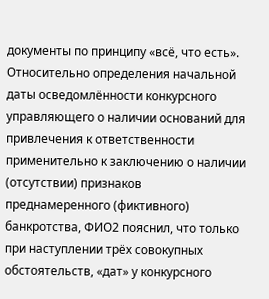документы по принципу «всё, что есть». Относительно определения начальной даты осведомлённости конкурсного управляющего о наличии оснований для привлечения к ответственности применительно к заключению о наличии (отсутствии) признаков преднамеренного (фиктивного) банкротства, ФИО2 пояснил, что только при наступлении трёх совокупных обстоятельств, «дат» у конкурсного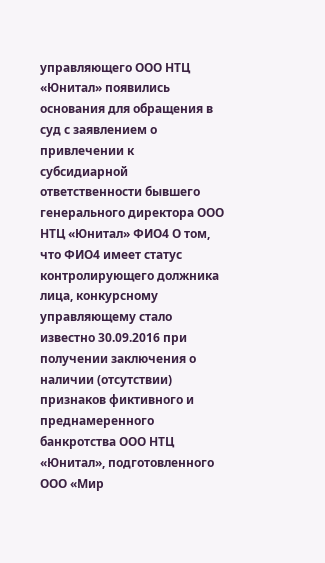управляющего ООО НТЦ «Юнитал» появились основания для обращения в суд с заявлением о привлечении к субсидиарной ответственности бывшего генерального директора ООО НТЦ «Юнитал» ФИО4 О том, что ФИО4 имеет статус контролирующего должника лица, конкурсному управляющему стало известно 30.09.2016 при получении заключения о наличии (отсутствии) признаков фиктивного и преднамеренного банкротства ООО НТЦ «Юнитал», подготовленного ООО «Мир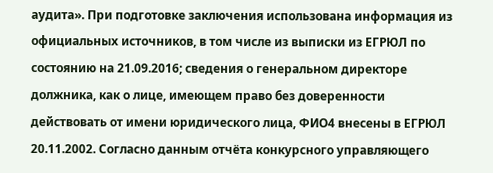аудита». При подготовке заключения использована информация из официальных источников, в том числе из выписки из ЕГРЮЛ по состоянию на 21.09.2016; сведения о генеральном директоре должника, как о лице, имеющем право без доверенности действовать от имени юридического лица, ФИО4 внесены в ЕГРЮЛ 20.11.2002. Согласно данным отчёта конкурсного управляющего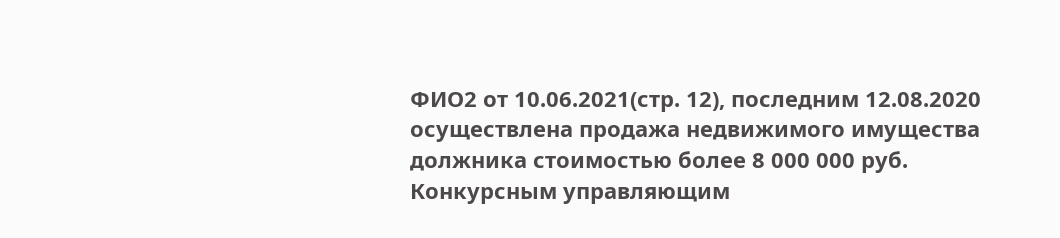ФИО2 от 10.06.2021(стр. 12), последним 12.08.2020 осуществлена продажа недвижимого имущества должника стоимостью более 8 000 000 руб. Конкурсным управляющим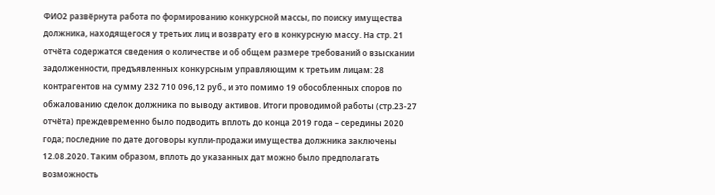ФИО2 развёрнута работа по формированию конкурсной массы, по поиску имущества должника, находящегося у третьих лиц и возврату его в конкурсную массу. На стр. 21 отчёта содержатся сведения о количестве и об общем размере требований о взыскании задолженности, предъявленных конкурсным управляющим к третьим лицам: 28 контрагентов на сумму 232 710 096,12 руб., и это помимо 19 обособленных споров по обжалованию сделок должника по выводу активов. Итоги проводимой работы (стр.23-27 отчёта) преждевременно было подводить вплоть до конца 2019 года – середины 2020 года; последние по дате договоры купли-продажи имущества должника заключены 12.08.2020. Таким образом, вплоть до указанных дат можно было предполагать возможность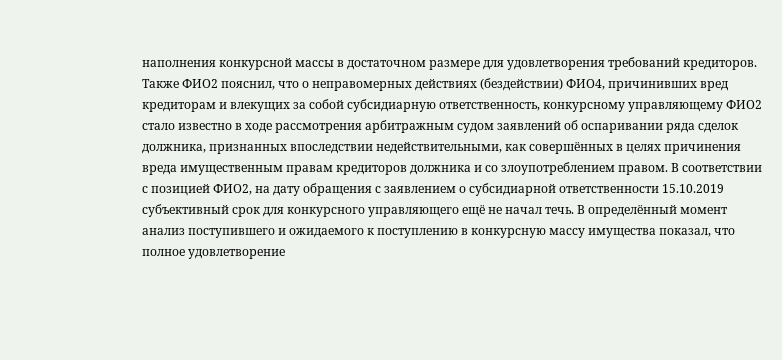наполнения конкурсной массы в достаточном размере для удовлетворения требований кредиторов. Также ФИО2 пояснил, что о неправомерных действиях (бездействии) ФИО4, причинивших вред кредиторам и влекущих за собой субсидиарную ответственность, конкурсному управляющему ФИО2 стало известно в ходе рассмотрения арбитражным судом заявлений об оспаривании ряда сделок должника, признанных впоследствии недействительными, как совершённых в целях причинения вреда имущественным правам кредиторов должника и со злоупотреблением правом. В соответствии с позицией ФИО2, на дату обращения с заявлением о субсидиарной ответственности 15.10.2019 субъективный срок для конкурсного управляющего ещё не начал течь. В определённый момент анализ поступившего и ожидаемого к поступлению в конкурсную массу имущества показал, что полное удовлетворение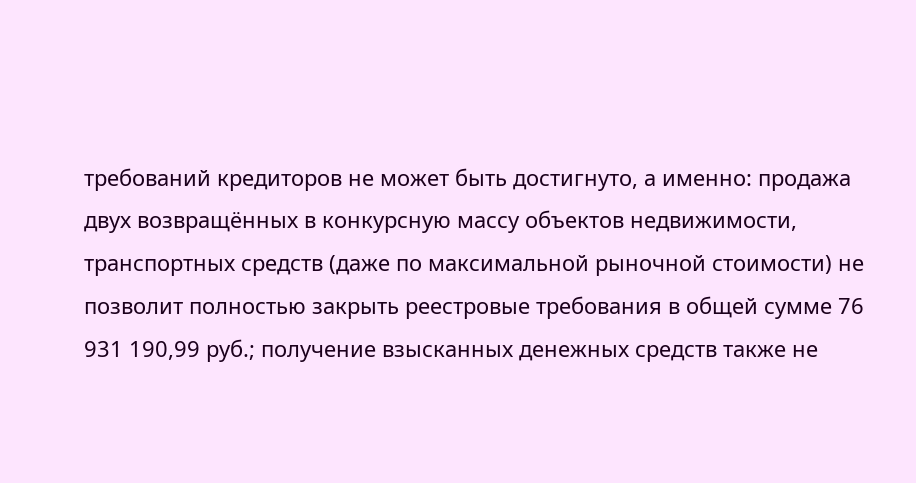требований кредиторов не может быть достигнуто, а именно: продажа двух возвращённых в конкурсную массу объектов недвижимости, транспортных средств (даже по максимальной рыночной стоимости) не позволит полностью закрыть реестровые требования в общей сумме 76 931 190,99 руб.; получение взысканных денежных средств также не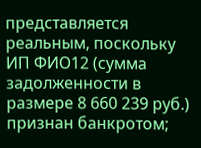представляется реальным, поскольку ИП ФИО12 (сумма задолженности в размере 8 660 239 руб.) признан банкротом;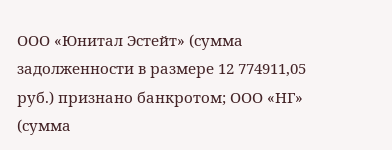ООО «Юнитал Эстейт» (сумма задолженности в размере 12 774911,05 руб.) признано банкротом; ООО «НГ» (сумма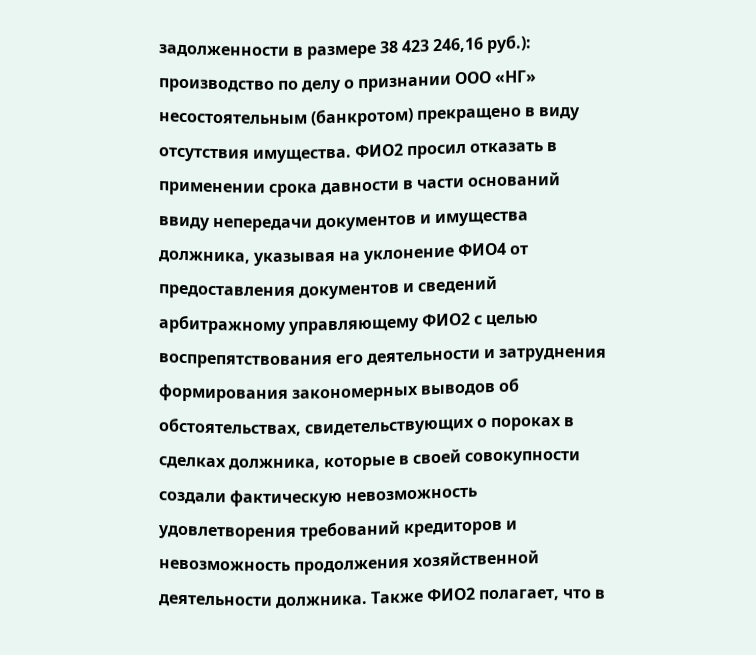задолженности в размере 38 423 246,16 руб.): производство по делу о признании ООО «НГ» несостоятельным (банкротом) прекращено в виду отсутствия имущества. ФИО2 просил отказать в применении срока давности в части оснований ввиду непередачи документов и имущества должника, указывая на уклонение ФИО4 от предоставления документов и сведений арбитражному управляющему ФИО2 с целью воспрепятствования его деятельности и затруднения формирования закономерных выводов об обстоятельствах, свидетельствующих о пороках в сделках должника, которые в своей совокупности создали фактическую невозможность удовлетворения требований кредиторов и невозможность продолжения хозяйственной деятельности должника. Также ФИО2 полагает, что в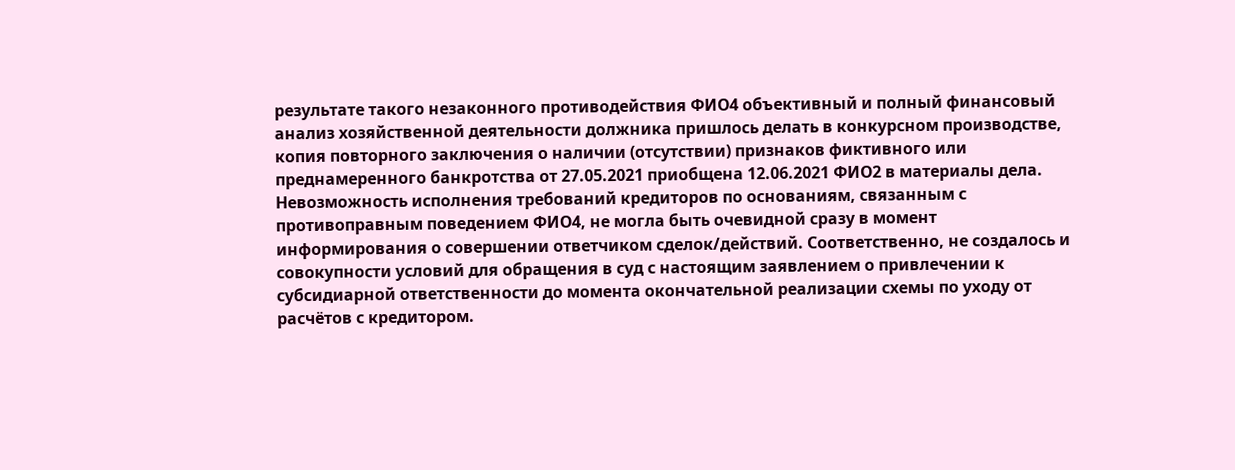результате такого незаконного противодействия ФИО4 объективный и полный финансовый анализ хозяйственной деятельности должника пришлось делать в конкурсном производстве, копия повторного заключения о наличии (отсутствии) признаков фиктивного или преднамеренного банкротства от 27.05.2021 приобщена 12.06.2021 ФИО2 в материалы дела. Невозможность исполнения требований кредиторов по основаниям, связанным с противоправным поведением ФИО4, не могла быть очевидной сразу в момент информирования о совершении ответчиком сделок/действий. Соответственно, не создалось и совокупности условий для обращения в суд с настоящим заявлением о привлечении к субсидиарной ответственности до момента окончательной реализации схемы по уходу от расчётов с кредитором.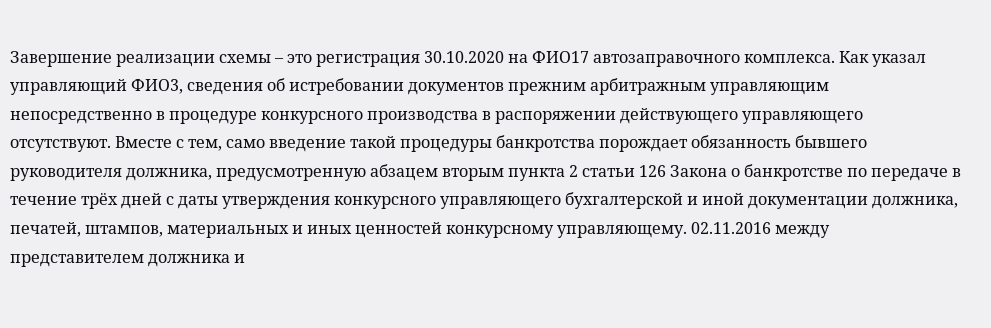Завершение реализации схемы – это регистрация 30.10.2020 на ФИО17 автозаправочного комплекса. Как указал управляющий ФИО3, сведения об истребовании документов прежним арбитражным управляющим непосредственно в процедуре конкурсного производства в распоряжении действующего управляющего отсутствуют. Вместе с тем, само введение такой процедуры банкротства порождает обязанность бывшего руководителя должника, предусмотренную абзацем вторым пункта 2 статьи 126 Закона о банкротстве по передаче в течение трёх дней с даты утверждения конкурсного управляющего бухгалтерской и иной документации должника, печатей, штампов, материальных и иных ценностей конкурсному управляющему. 02.11.2016 между представителем должника и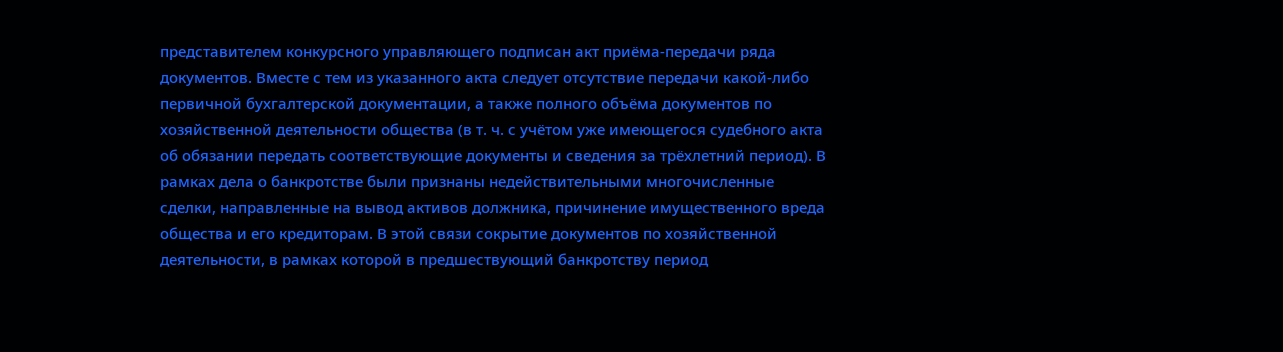представителем конкурсного управляющего подписан акт приёма-передачи ряда документов. Вместе с тем из указанного акта следует отсутствие передачи какой-либо первичной бухгалтерской документации, а также полного объёма документов по хозяйственной деятельности общества (в т. ч. с учётом уже имеющегося судебного акта об обязании передать соответствующие документы и сведения за трёхлетний период). В рамках дела о банкротстве были признаны недействительными многочисленные сделки, направленные на вывод активов должника, причинение имущественного вреда общества и его кредиторам. В этой связи сокрытие документов по хозяйственной деятельности, в рамках которой в предшествующий банкротству период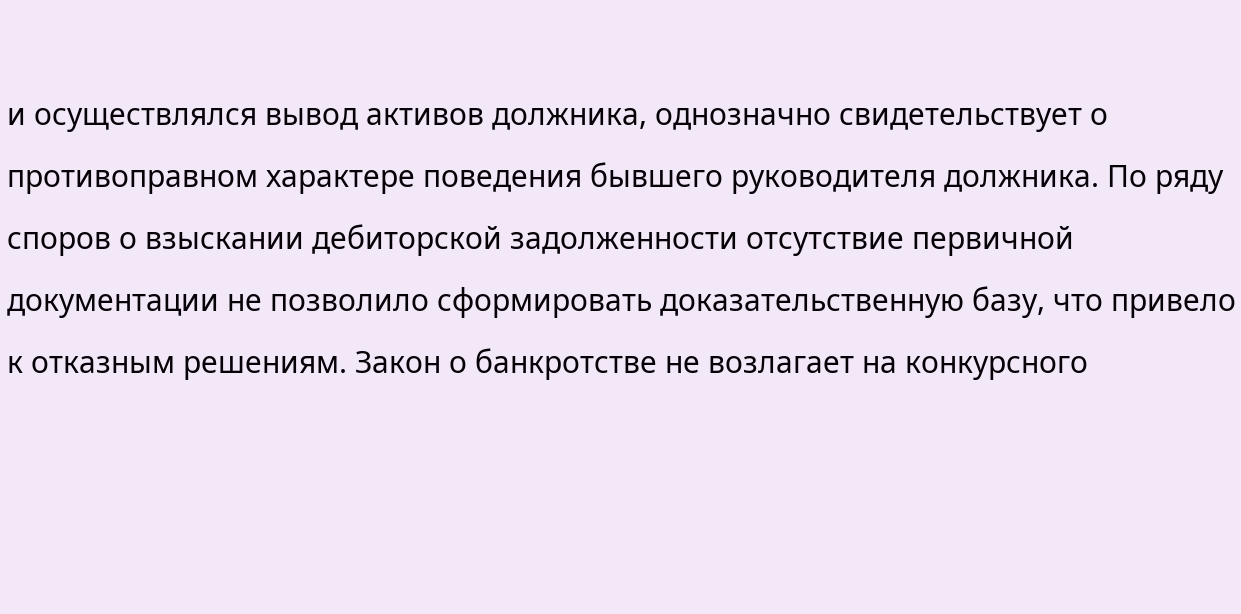и осуществлялся вывод активов должника, однозначно свидетельствует о противоправном характере поведения бывшего руководителя должника. По ряду споров о взыскании дебиторской задолженности отсутствие первичной документации не позволило сформировать доказательственную базу, что привело к отказным решениям. Закон о банкротстве не возлагает на конкурсного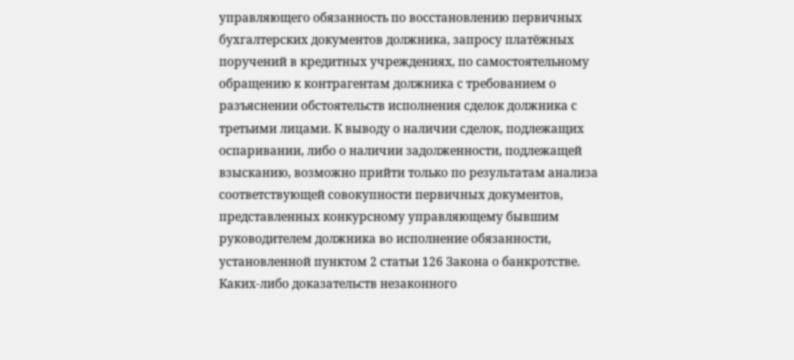управляющего обязанность по восстановлению первичных бухгалтерских документов должника, запросу платёжных поручений в кредитных учреждениях, по самостоятельному обращению к контрагентам должника с требованием о разъяснении обстоятельств исполнения сделок должника с третьими лицами. К выводу о наличии сделок, подлежащих оспаривании, либо о наличии задолженности, подлежащей взысканию, возможно прийти только по результатам анализа соответствующей совокупности первичных документов, представленных конкурсному управляющему бывшим руководителем должника во исполнение обязанности, установленной пунктом 2 статьи 126 Закона о банкротстве. Каких-либо доказательств незаконного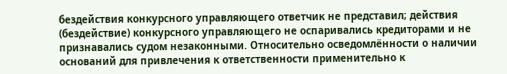бездействия конкурсного управляющего ответчик не представил; действия (бездействие) конкурсного управляющего не оспаривались кредиторами и не признавались судом незаконными. Относительно осведомлённости о наличии оснований для привлечения к ответственности применительно к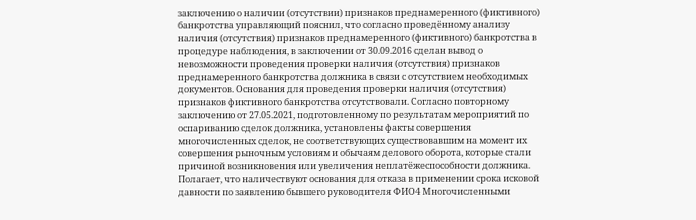заключению о наличии (отсутствии) признаков преднамеренного (фиктивного) банкротства управляющий пояснил, что согласно проведённому анализу наличия (отсутствия) признаков преднамеренного (фиктивного) банкротства в процедуре наблюдения, в заключении от 30.09.2016 сделан вывод о невозможности проведения проверки наличия (отсутствия) признаков преднамеренного банкротства должника в связи с отсутствием необходимых документов. Основания для проведения проверки наличия (отсутствия) признаков фиктивного банкротства отсутствовали. Согласно повторному заключению от 27.05.2021, подготовленному по результатам мероприятий по оспариванию сделок должника, установлены факты совершения многочисленных сделок, не соответствующих существовавшим на момент их совершения рыночным условиям и обычаям делового оборота, которые стали причиной возникновения или увеличения неплатёжеспособности должника. Полагает, что наличествуют основания для отказа в применении срока исковой давности по заявлению бывшего руководителя ФИО4 Многочисленными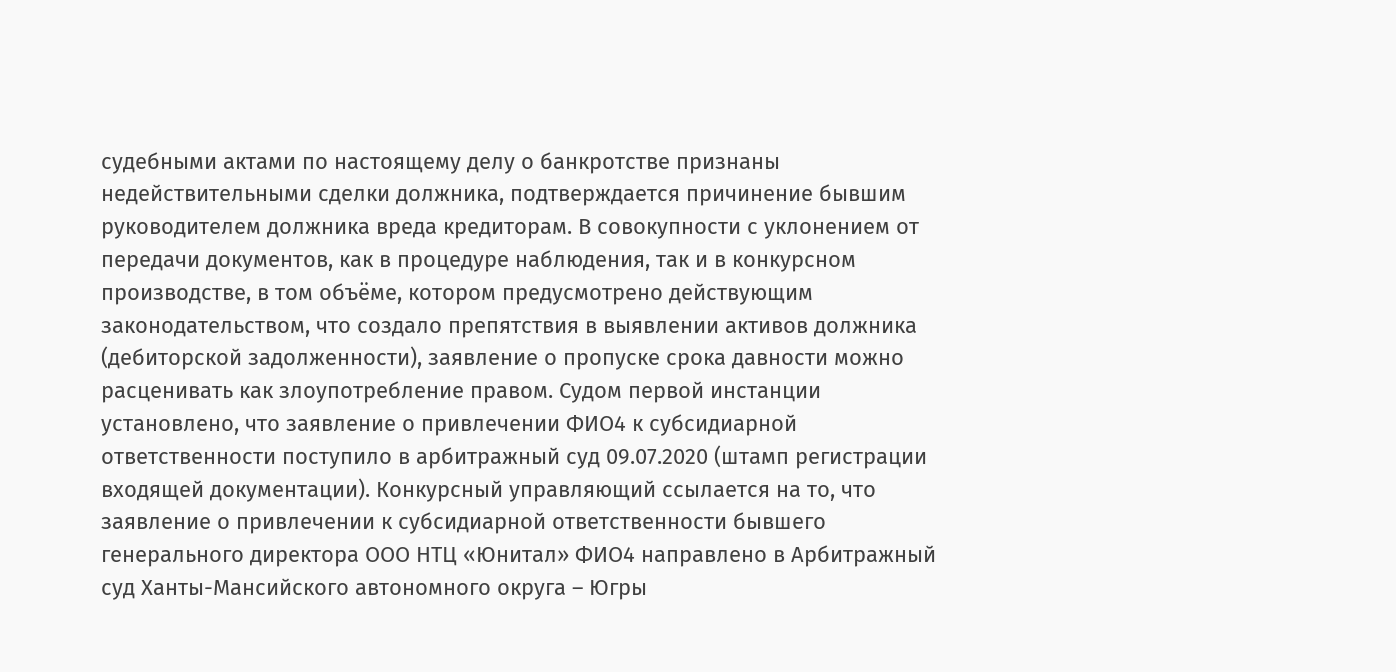судебными актами по настоящему делу о банкротстве признаны недействительными сделки должника, подтверждается причинение бывшим руководителем должника вреда кредиторам. В совокупности с уклонением от передачи документов, как в процедуре наблюдения, так и в конкурсном производстве, в том объёме, котором предусмотрено действующим законодательством, что создало препятствия в выявлении активов должника (дебиторской задолженности), заявление о пропуске срока давности можно расценивать как злоупотребление правом. Судом первой инстанции установлено, что заявление о привлечении ФИО4 к субсидиарной ответственности поступило в арбитражный суд 09.07.2020 (штамп регистрации входящей документации). Конкурсный управляющий ссылается на то, что заявление о привлечении к субсидиарной ответственности бывшего генерального директора ООО НТЦ «Юнитал» ФИО4 направлено в Арбитражный суд Ханты-Мансийского автономного округа – Югры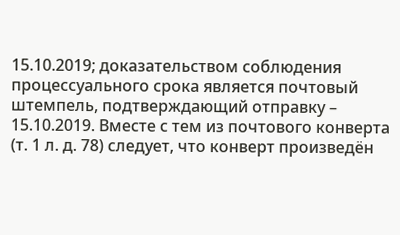15.10.2019; доказательством соблюдения процессуального срока является почтовый штемпель, подтверждающий отправку – 15.10.2019. Вместе с тем из почтового конверта (т. 1 л. д. 78) следует, что конверт произведён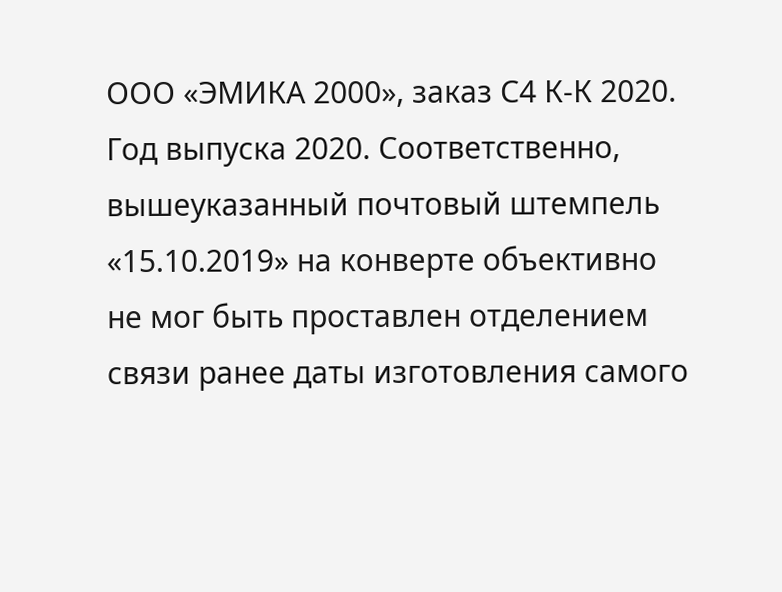ООО «ЭМИКА 2000», заказ С4 К-К 2020. Год выпуска 2020. Соответственно, вышеуказанный почтовый штемпель «15.10.2019» на конверте объективно не мог быть проставлен отделением связи ранее даты изготовления самого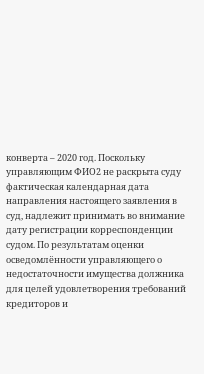конверта – 2020 год. Поскольку управляющим ФИО2 не раскрыта суду фактическая календарная дата направления настоящего заявления в суд, надлежит принимать во внимание дату регистрации корреспонденции судом. По результатам оценки осведомлённости управляющего о недостаточности имущества должника для целей удовлетворения требований кредиторов и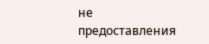не предоставления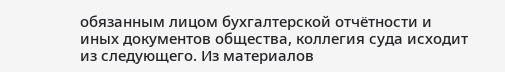обязанным лицом бухгалтерской отчётности и иных документов общества, коллегия суда исходит из следующего. Из материалов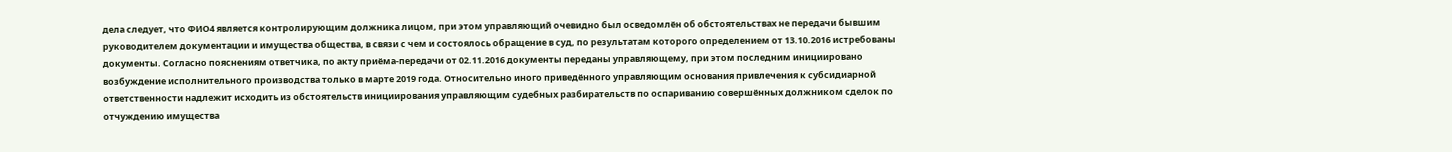дела следует, что ФИО4 является контролирующим должника лицом, при этом управляющий очевидно был осведомлён об обстоятельствах не передачи бывшим руководителем документации и имущества общества, в связи с чем и состоялось обращение в суд, по результатам которого определением от 13.10.2016 истребованы документы. Согласно пояснениям ответчика, по акту приёма-передачи от 02.11.2016 документы переданы управляющему, при этом последним инициировано возбуждение исполнительного производства только в марте 2019 года. Относительно иного приведённого управляющим основания привлечения к субсидиарной ответственности надлежит исходить из обстоятельств инициирования управляющим судебных разбирательств по оспариванию совершённых должником сделок по отчуждению имущества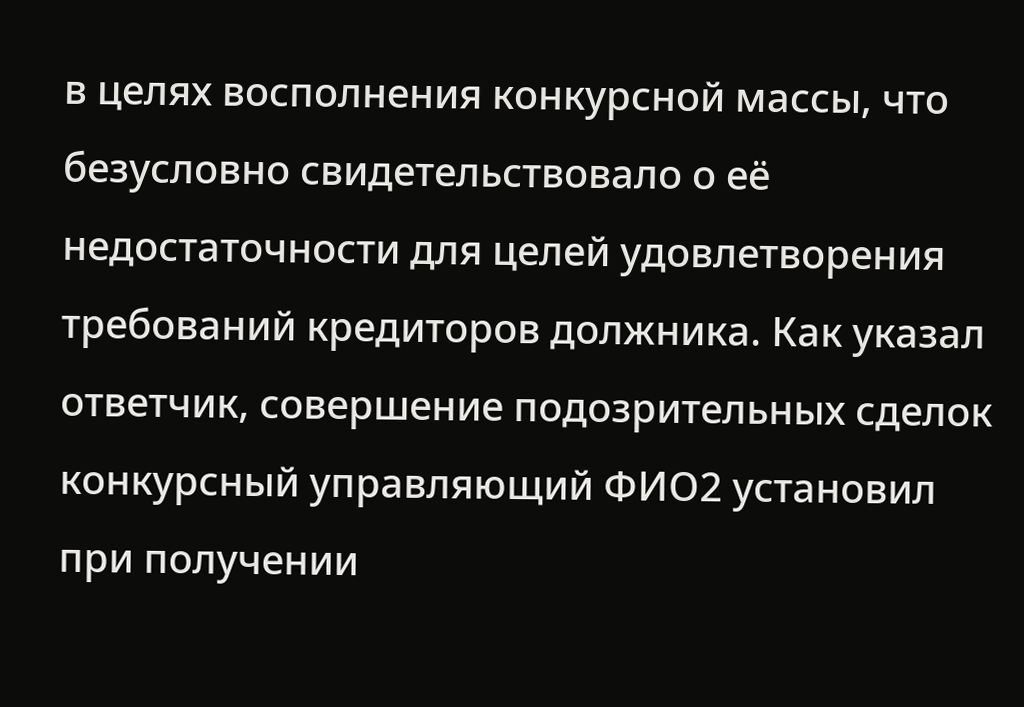в целях восполнения конкурсной массы, что безусловно свидетельствовало о её недостаточности для целей удовлетворения требований кредиторов должника. Как указал ответчик, совершение подозрительных сделок конкурсный управляющий ФИО2 установил при получении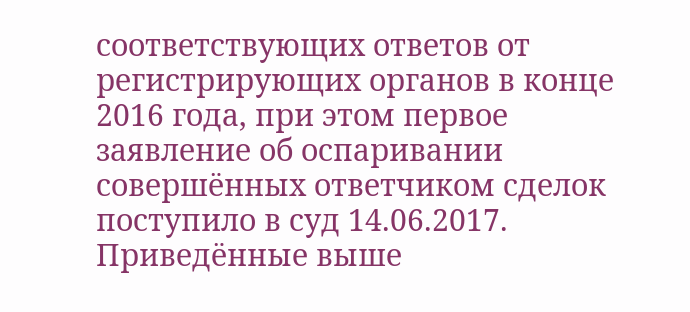соответствующих ответов от регистрирующих органов в конце 2016 года, при этом первое заявление об оспаривании совершённых ответчиком сделок поступило в суд 14.06.2017. Приведённые выше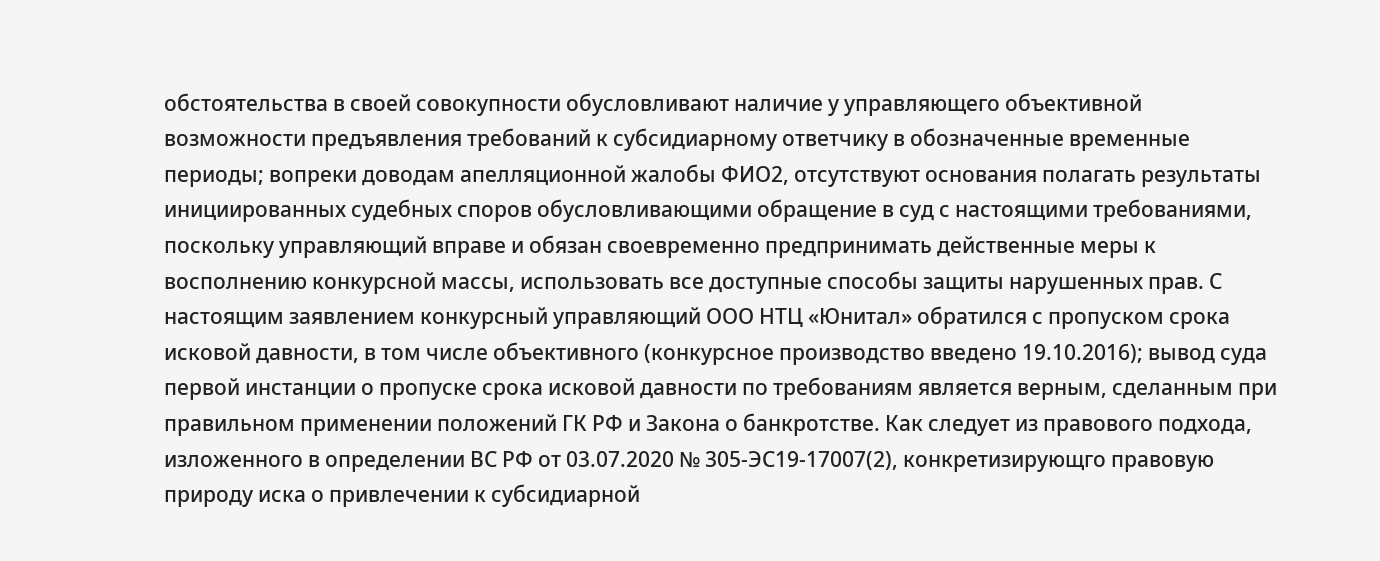обстоятельства в своей совокупности обусловливают наличие у управляющего объективной возможности предъявления требований к субсидиарному ответчику в обозначенные временные периоды; вопреки доводам апелляционной жалобы ФИО2, отсутствуют основания полагать результаты инициированных судебных споров обусловливающими обращение в суд с настоящими требованиями, поскольку управляющий вправе и обязан своевременно предпринимать действенные меры к восполнению конкурсной массы, использовать все доступные способы защиты нарушенных прав. С настоящим заявлением конкурсный управляющий ООО НТЦ «Юнитал» обратился с пропуском срока исковой давности, в том числе объективного (конкурсное производство введено 19.10.2016); вывод суда первой инстанции о пропуске срока исковой давности по требованиям является верным, сделанным при правильном применении положений ГК РФ и Закона о банкротстве. Как следует из правового подхода, изложенного в определении ВС РФ от 03.07.2020 № 305-ЭС19-17007(2), конкретизирующго правовую природу иска о привлечении к субсидиарной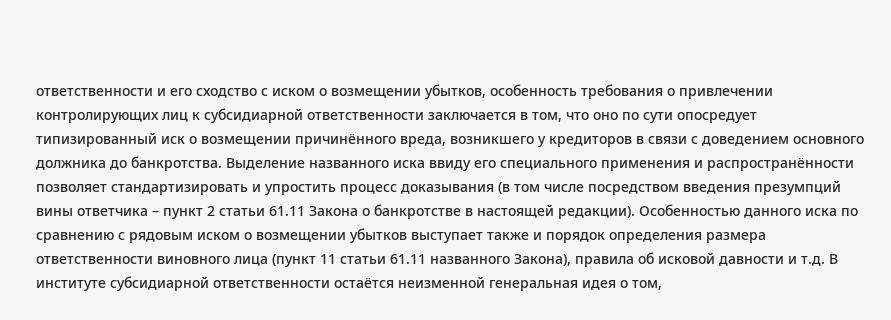ответственности и его сходство с иском о возмещении убытков, особенность требования о привлечении контролирующих лиц к субсидиарной ответственности заключается в том, что оно по сути опосредует типизированный иск о возмещении причинённого вреда, возникшего у кредиторов в связи с доведением основного должника до банкротства. Выделение названного иска ввиду его специального применения и распространённости позволяет стандартизировать и упростить процесс доказывания (в том числе посредством введения презумпций вины ответчика – пункт 2 статьи 61.11 Закона о банкротстве в настоящей редакции). Особенностью данного иска по сравнению с рядовым иском о возмещении убытков выступает также и порядок определения размера ответственности виновного лица (пункт 11 статьи 61.11 названного Закона), правила об исковой давности и т.д. В институте субсидиарной ответственности остаётся неизменной генеральная идея о том,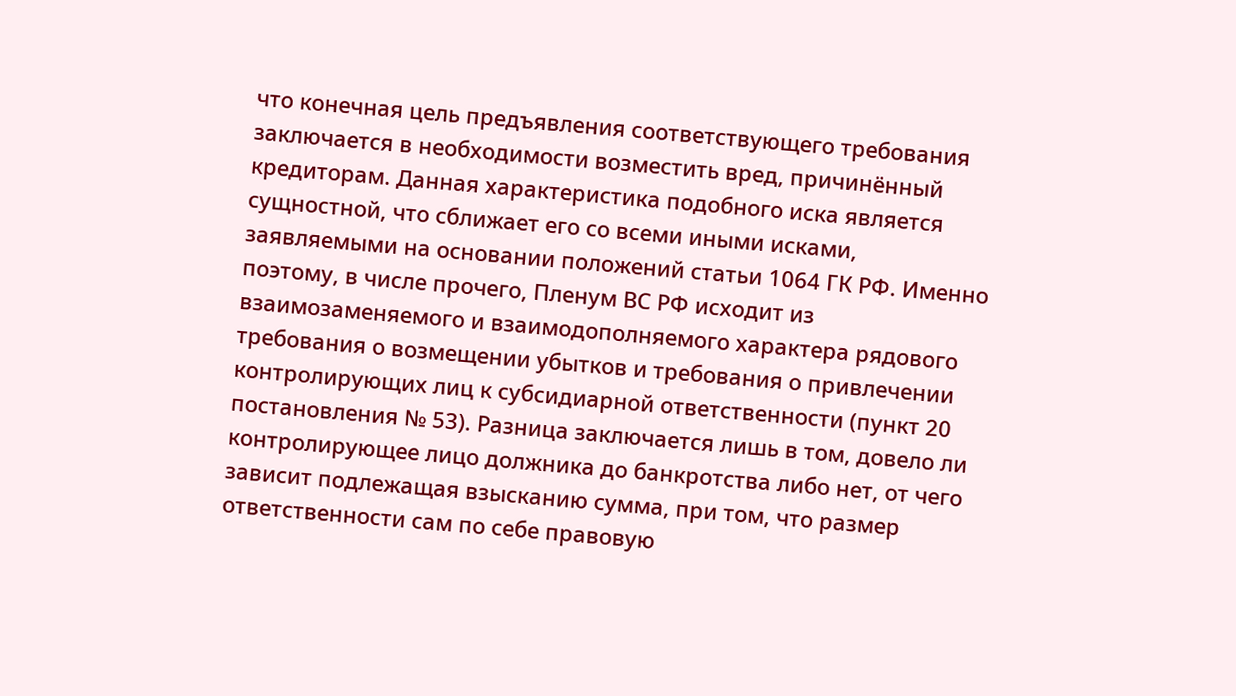что конечная цель предъявления соответствующего требования заключается в необходимости возместить вред, причинённый кредиторам. Данная характеристика подобного иска является сущностной, что сближает его со всеми иными исками, заявляемыми на основании положений статьи 1064 ГК РФ. Именно поэтому, в числе прочего, Пленум ВС РФ исходит из взаимозаменяемого и взаимодополняемого характера рядового требования о возмещении убытков и требования о привлечении контролирующих лиц к субсидиарной ответственности (пункт 20 постановления № 53). Разница заключается лишь в том, довело ли контролирующее лицо должника до банкротства либо нет, от чего зависит подлежащая взысканию сумма, при том, что размер ответственности сам по себе правовую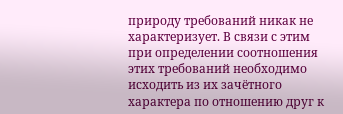природу требований никак не характеризует. В связи с этим при определении соотношения этих требований необходимо исходить из их зачётного характера по отношению друг к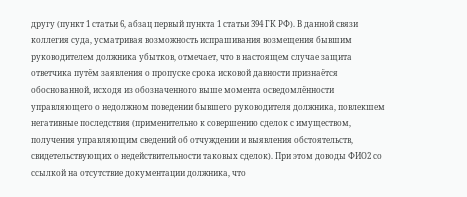другу (пункт 1 статьи 6, абзац первый пункта 1 статьи 394 ГК РФ). В данной связи коллегия суда, усматривая возможность испрашивания возмещения бывшим руководителем должника убытков, отмечает, что в настоящем случае защита ответчика путём заявления о пропуске срока исковой давности признаётся обоснованной, исходя из обозначенного выше момента осведомлённости управляющего о недолжном поведении бывшего руководителя должника, повлекшем негативные последствия (применительно к совершению сделок с имуществом, получения управляющим сведений об отчуждении и выявления обстоятельств, свидетельствующих о недействительности таковых сделок). При этом доводы ФИО2 со ссылкой на отсутствие документации должника, что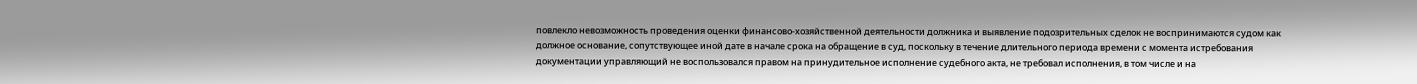повлекло невозможность проведения оценки финансово-хозяйственной деятельности должника и выявление подозрительных сделок не воспринимаются судом как должное основание, сопутствующее иной дате в начале срока на обращение в суд, поскольку в течение длительного периода времени с момента истребования документации управляющий не воспользовался правом на принудительное исполнение судебного акта, не требовал исполнения, в том числе и на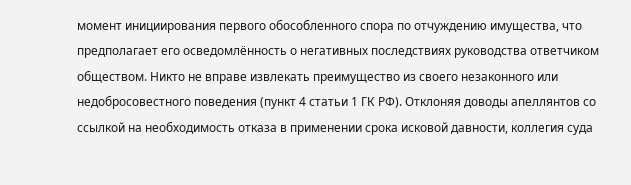момент инициирования первого обособленного спора по отчуждению имущества, что предполагает его осведомлённость о негативных последствиях руководства ответчиком обществом. Никто не вправе извлекать преимущество из своего незаконного или недобросовестного поведения (пункт 4 статьи 1 ГК РФ). Отклоняя доводы апеллянтов со ссылкой на необходимость отказа в применении срока исковой давности, коллегия суда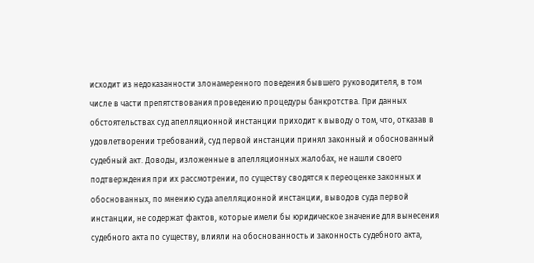исходит из недоказанности злонамеренного поведения бывшего руководителя, в том числе в части препятствования проведению процедуры банкротства. При данных обстоятельствах суд апелляционной инстанции приходит к выводу о том, что, отказав в удовлетворении требований, суд первой инстанции принял законный и обоснованный судебный акт. Доводы, изложенные в апелляционных жалобах, не нашли своего подтверждения при их рассмотрении, по существу сводятся к переоценке законных и обоснованных, по мнению суда апелляционной инстанции, выводов суда первой инстанции, не содержат фактов, которые имели бы юридическое значение для вынесения судебного акта по существу, влияли на обоснованность и законность судебного акта,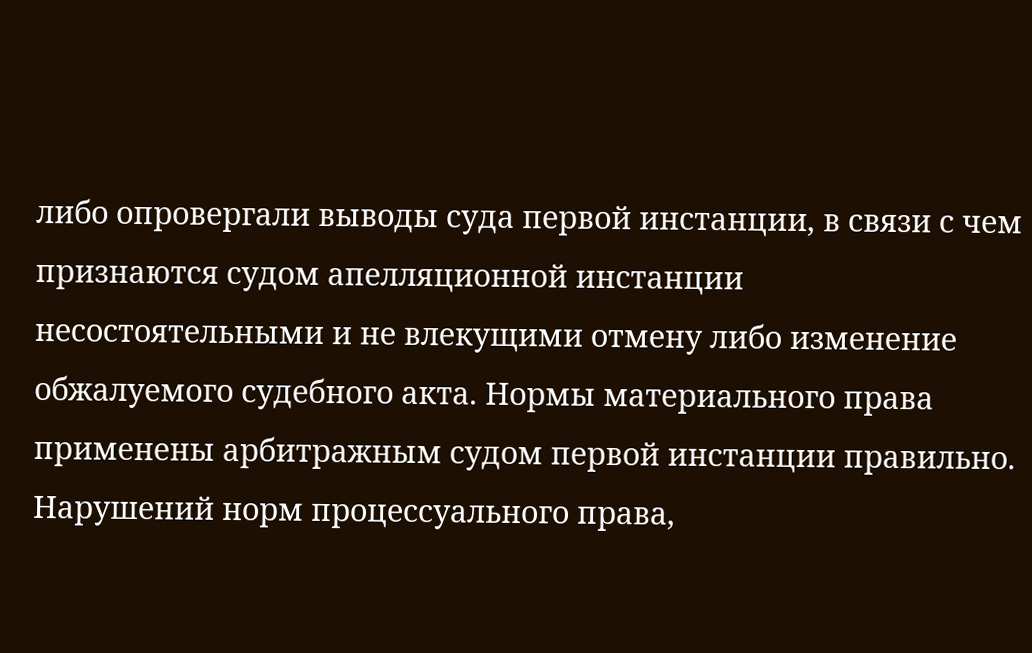либо опровергали выводы суда первой инстанции, в связи с чем признаются судом апелляционной инстанции несостоятельными и не влекущими отмену либо изменение обжалуемого судебного акта. Нормы материального права применены арбитражным судом первой инстанции правильно. Нарушений норм процессуального права,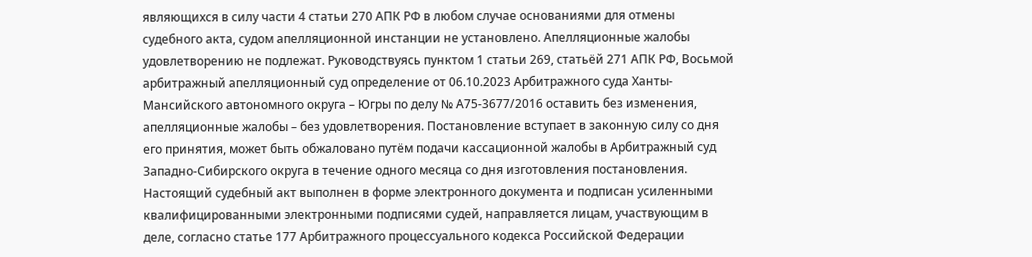являющихся в силу части 4 статьи 270 АПК РФ в любом случае основаниями для отмены судебного акта, судом апелляционной инстанции не установлено. Апелляционные жалобы удовлетворению не подлежат. Руководствуясь пунктом 1 статьи 269, статьёй 271 АПК РФ, Восьмой арбитражный апелляционный суд определение от 06.10.2023 Арбитражного суда Ханты-Мансийского автономного округа – Югры по делу № А75-3677/2016 оставить без изменения, апелляционные жалобы – без удовлетворения. Постановление вступает в законную силу со дня его принятия, может быть обжаловано путём подачи кассационной жалобы в Арбитражный суд Западно-Cибирского округа в течение одного месяца со дня изготовления постановления. Настоящий судебный акт выполнен в форме электронного документа и подписан усиленными квалифицированными электронными подписями судей, направляется лицам, участвующим в деле, согласно статье 177 Арбитражного процессуального кодекса Российской Федерации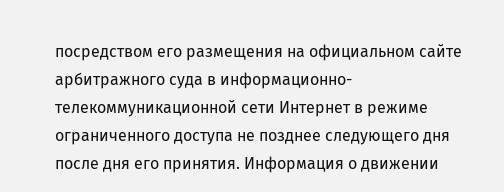посредством его размещения на официальном сайте арбитражного суда в информационно-телекоммуникационной сети Интернет в режиме ограниченного доступа не позднее следующего дня после дня его принятия. Информация о движении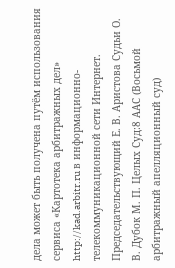дела может быть получена путём использования сервиса «Картотека арбитражных дел» http://kad.arbitr.ru в информационно-телекоммуникационной сети Интернет. Председательствующий Е. В. Аристова Судьи О. В. Дубок М. П. Целых Суд:8 ААС (Восьмой арбитражный апелляционный суд)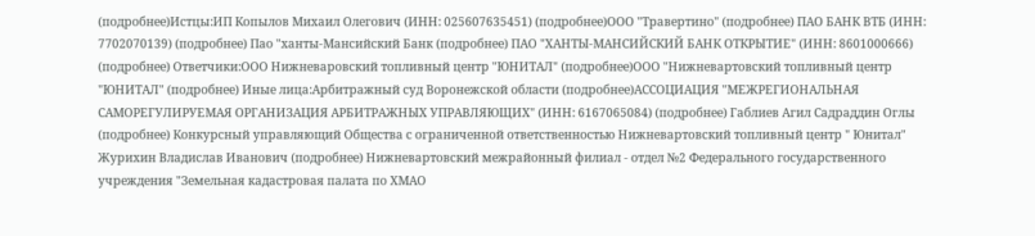(подробнее)Истцы:ИП Копылов Михаил Олегович (ИНН: 025607635451) (подробнее)ООО "Травертино" (подробнее) ПАО БАНК ВТБ (ИНН: 7702070139) (подробнее) Пао "ханты-Мансийский Банк (подробнее) ПАО "ХАНТЫ-МАНСИЙСКИЙ БАНК ОТКРЫТИЕ" (ИНН: 8601000666) (подробнее) Ответчики:ООО Нижневаровский топливный центр "ЮНИТАЛ" (подробнее)ООО "Нижневартовский топливный центр "ЮНИТАЛ" (подробнее) Иные лица:Арбитражный суд Воронежской области (подробнее)АССОЦИАЦИЯ "МЕЖРЕГИОНАЛЬНАЯ САМОРЕГУЛИРУЕМАЯ ОРГАНИЗАЦИЯ АРБИТРАЖНЫХ УПРАВЛЯЮЩИХ" (ИНН: 6167065084) (подробнее) Габлиев Агил Садраддин Оглы (подробнее) Конкурсный управляющий Общества с ограниченной ответственностью Нижневартовский топливный центр " Юнитал" Журихин Владислав Иванович (подробнее) Нижневартовский межрайонный филиал - отдел №2 Федерального государственного учреждения "Земельная кадастровая палата по ХМАО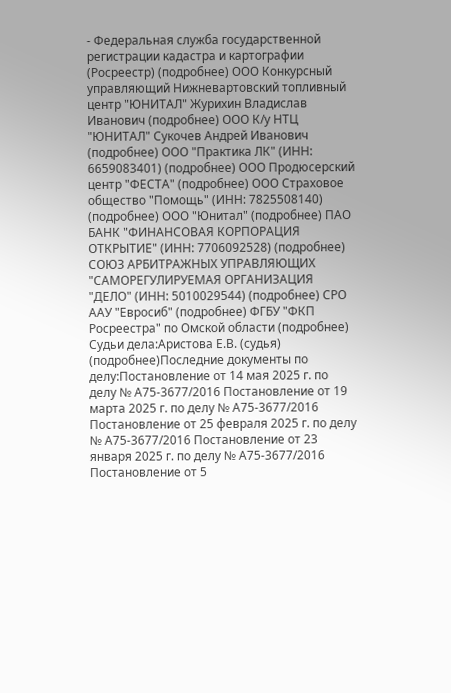- Федеральная служба государственной регистрации кадастра и картографии (Росреестр) (подробнее) ООО Конкурсный управляющий Нижневартовский топливный центр "ЮНИТАЛ" Журихин Владислав Иванович (подробнее) ООО К/у НТЦ "ЮНИТАЛ" Сукочев Андрей Иванович (подробнее) ООО "Практика ЛК" (ИНН: 6659083401) (подробнее) ООО Продюсерский центр "ФЕСТА" (подробнее) ООО Страховое общество "Помощь" (ИНН: 7825508140) (подробнее) ООО "Юнитал" (подробнее) ПАО БАНК "ФИНАНСОВАЯ КОРПОРАЦИЯ ОТКРЫТИЕ" (ИНН: 7706092528) (подробнее) СОЮЗ АРБИТРАЖНЫХ УПРАВЛЯЮЩИХ "САМОРЕГУЛИРУЕМАЯ ОРГАНИЗАЦИЯ "ДЕЛО" (ИНН: 5010029544) (подробнее) СРО ААУ "Евросиб" (подробнее) ФГБУ "ФКП Росреестра" по Омской области (подробнее) Судьи дела:Аристова Е.В. (судья) (подробнее)Последние документы по делу:Постановление от 14 мая 2025 г. по делу № А75-3677/2016 Постановление от 19 марта 2025 г. по делу № А75-3677/2016 Постановление от 25 февраля 2025 г. по делу № А75-3677/2016 Постановление от 23 января 2025 г. по делу № А75-3677/2016 Постановление от 5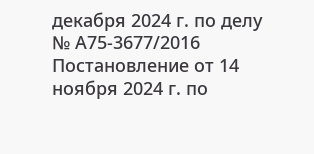декабря 2024 г. по делу № А75-3677/2016 Постановление от 14 ноября 2024 г. по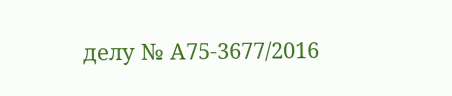делу № А75-3677/2016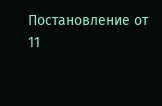Постановление от 11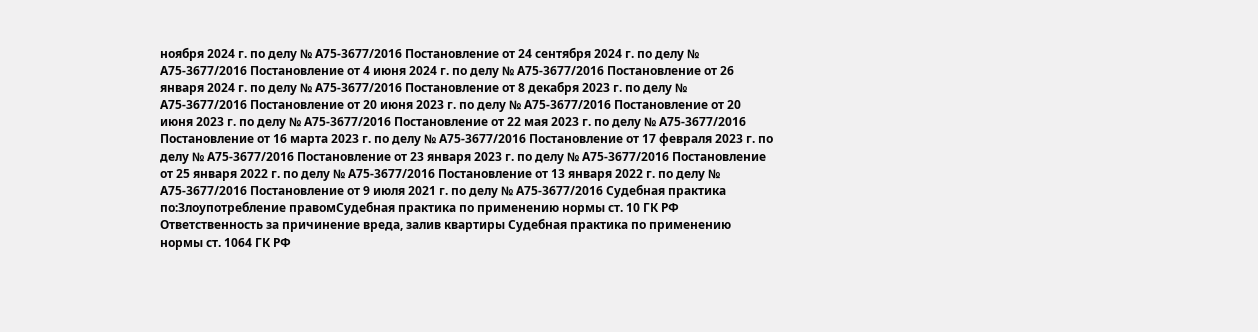ноября 2024 г. по делу № А75-3677/2016 Постановление от 24 сентября 2024 г. по делу № А75-3677/2016 Постановление от 4 июня 2024 г. по делу № А75-3677/2016 Постановление от 26 января 2024 г. по делу № А75-3677/2016 Постановление от 8 декабря 2023 г. по делу № А75-3677/2016 Постановление от 20 июня 2023 г. по делу № А75-3677/2016 Постановление от 20 июня 2023 г. по делу № А75-3677/2016 Постановление от 22 мая 2023 г. по делу № А75-3677/2016 Постановление от 16 марта 2023 г. по делу № А75-3677/2016 Постановление от 17 февраля 2023 г. по делу № А75-3677/2016 Постановление от 23 января 2023 г. по делу № А75-3677/2016 Постановление от 25 января 2022 г. по делу № А75-3677/2016 Постановление от 13 января 2022 г. по делу № А75-3677/2016 Постановление от 9 июля 2021 г. по делу № А75-3677/2016 Судебная практика по:Злоупотребление правомСудебная практика по применению нормы ст. 10 ГК РФ Ответственность за причинение вреда, залив квартиры Судебная практика по применению нормы ст. 1064 ГК РФ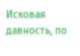Исковая давность, по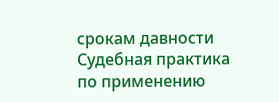срокам давности Судебная практика по применению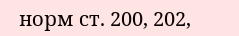норм ст. 200, 202,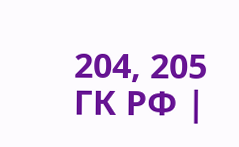204, 205 ГК РФ |